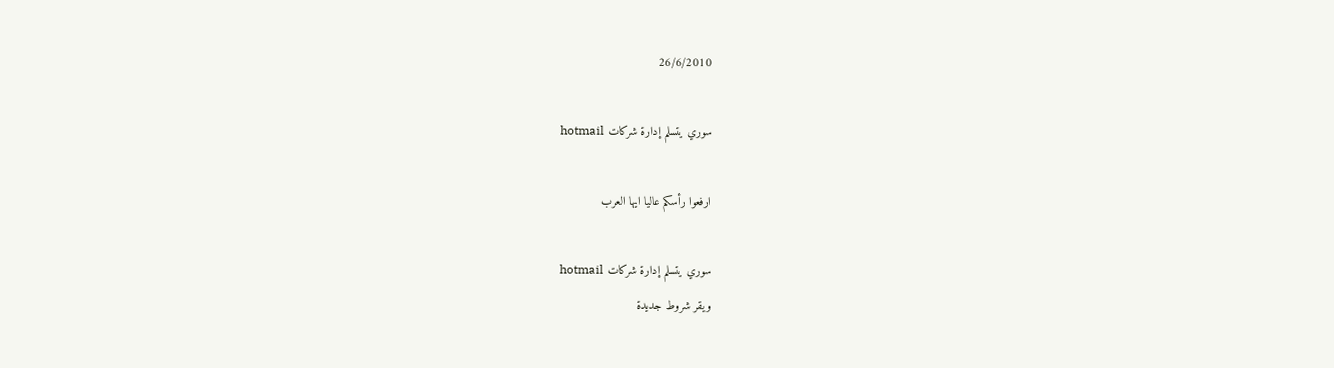26/6/2010

سوري يتسلم إدارة شركات hotmail

ارفعوا رأسكم عاليا ايها العرب

سوري يتسلم إدارة شركات hotmail
ويقر شروط جديدة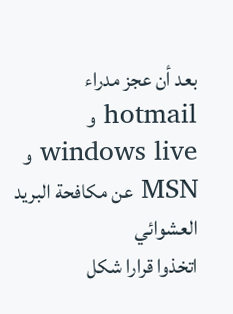بعد أن عجز مدراء hotmail و windows live و MSN عن مكافحة البريد العشوائي
اتخذوا قرارا شكل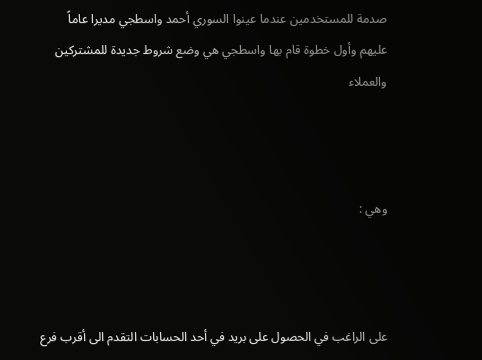صدمة للمستخدمين عندما عينوا السوري أحمد واسطجي مديرا عاماً
عليهم وأول خطوة قام بها واسطجي هي وضع شروط جديدة للمشتركين والعملاء



وهي :



على الراغب في الحصول على بريد في أحد الحسابات التقدم الى أقرب فرع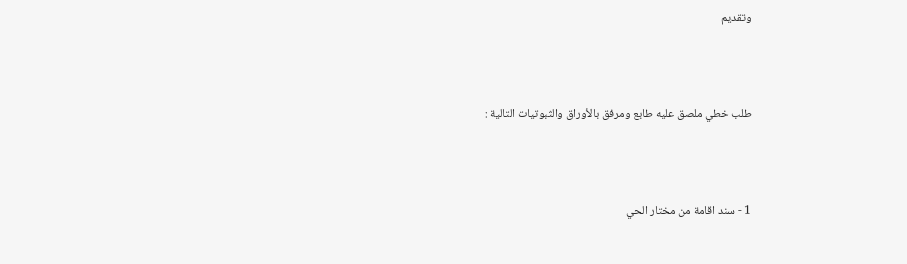وتقديم



طلب خطي ملصق عليه طابع ومرفق بالأوراق والثبوتيات التالية :



1 - سند اقامة من مختار الحي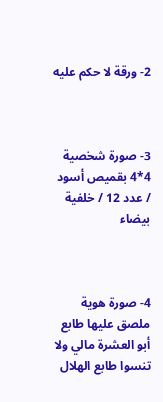2- ورقة لا حكم عليه



3- صورة شخصية 4*4 بقميص أسود / عدد 12 / خلفية بيضاء



4- صورة هوية ملصق عليها طابع أبو العشرة مالي ولا تنسوا طابع الهلال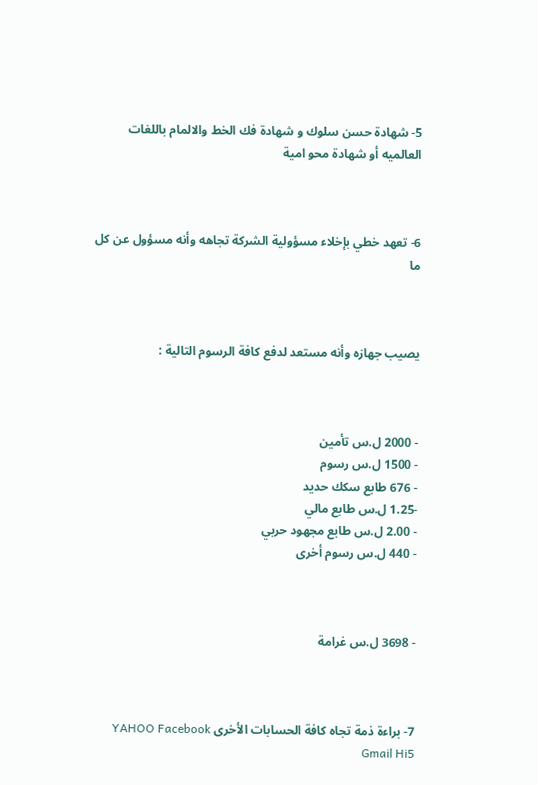5- شهادة حسن سلوك و شهادة فك الخط والالمام باللغات العالميه أو شهادة محو امية



6- تعهد خطي بإخلاء مسؤولية الشركة تجاهه وأنه مسؤول عن كل ما



يصيب جهازه وأنه مستعد لدفع كافة الرسوم التالية :



- 2000 ل.س تأمين
- 1500 ل.س رسوم
- 676 طابع سكك حديد
-1.25 ل.س طابع مالي
- 2.00 ل.س طابع مجهود حربي
- 440 ل.س رسوم أخرى



- 3698 ل.س غرامة



7- براءة ذمة تجاه كافة الحسابات الأخرى YAHOO Facebook Gmail Hi5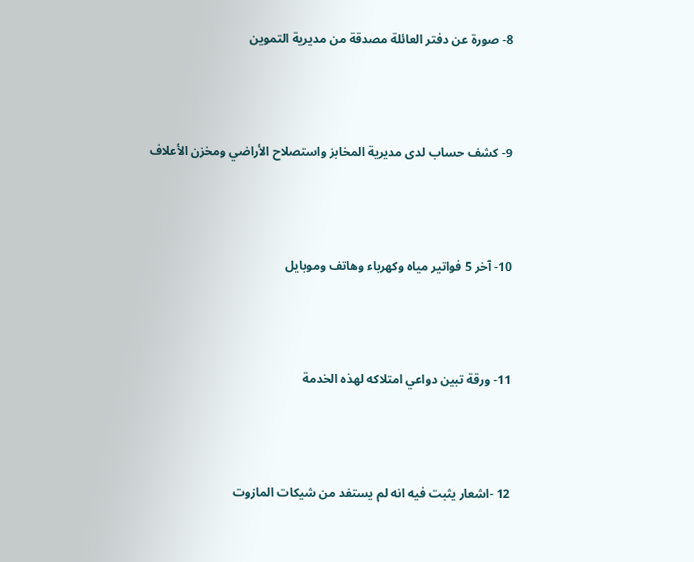8- صورة عن دفتر العائلة مصدقة من مديرية التموين



9- كشف حساب لدى مديرية المخابز واستصلاح الأراضي ومخزن الأعلاف



10- آخر 5 فواتير مياه وكهرباء وهاتف وموبايل



11- ورقة تبين دواعي امتلاكه لهذه الخدمة



12 -اشعار يثبت فيه انه لم يستفد من شيكات المازوت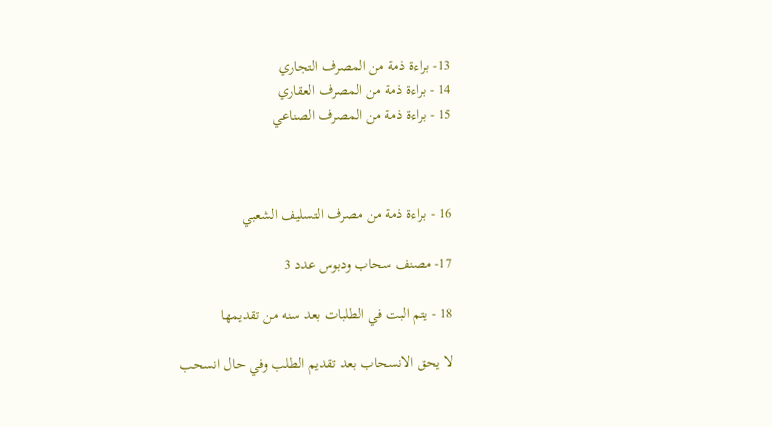13- براءة ذمة من المصرف التجاري
14 - براءة ذمة من المصرف العقاري
15 - براءة ذمة من المصرف الصناعي



16 - براءة ذمة من مصرف التسليف الشعبي

17- مصنف سحاب ودبوس عدد 3

18 - يتم البت في الطلبات بعد سنه من تقديمها

لا يحق الانسحاب بعد تقديم الطلب وفي حال انسحب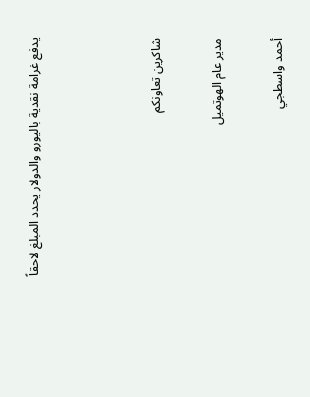يدفع غرامة نقدية باليورو والدولار يحدد المبلغ لاحقاً



شاكرين تعاونكم

مدير عام الهوتميل

أحمد واسطجي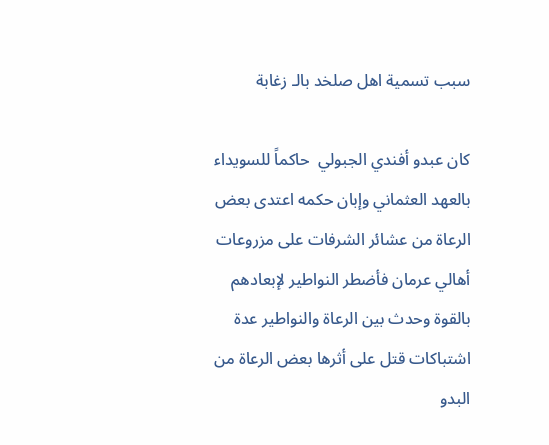سبب تسمية اهل صلخد بالـ زغابة

كان عبدو أفندي الجبولي  حاكماً للسويداء بالعهد العثماني وإبان حكمه اعتدى بعض الرعاة من عشائر الشرفات على مزروعات أهالي عرمان فأضطر النواطير لإبعادهم بالقوة وحدث بين الرعاة والنواطير عدة اشتباكات قتل على أثرها بعض الرعاة من البدو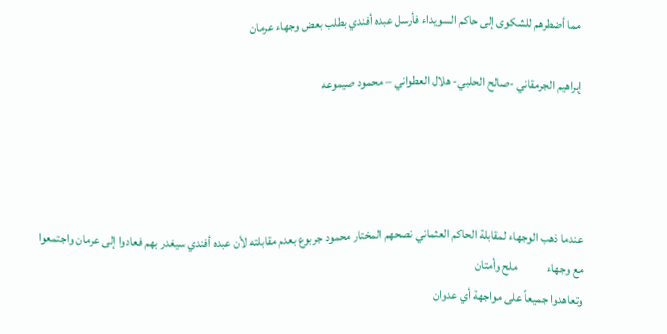مما أضطرهم للشكوى إلى حاكم السويداء فأرسل عبده أفندي بطلب بعض وجهاء عرمان

إبراهيم الجرمقاني -صالح الحلبي- هلال العطواني – محمود صيموعه




عندما ذهب الوجهاء لمقابلة الحاكم العثماني نصحهم المختار محمود جربوع بعدم مقابلته لأن عبده أفندي سيغدر بهم فعادوا إلى عرمان واجتمعوا مع وجهاء            ملح وأمتان
وتعاهدوا جميعاً على مواجهة أي عدوان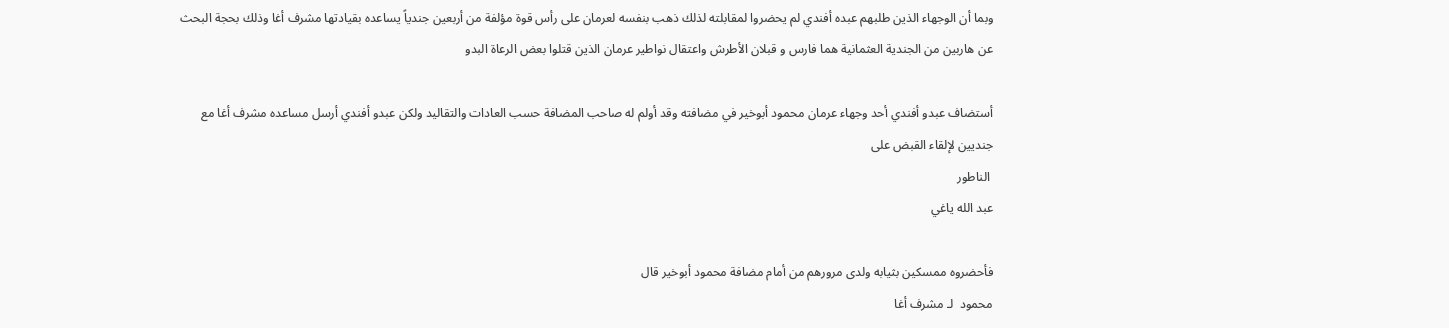وبما أن الوجهاء الذين طلبهم عبده أفندي لم يحضروا لمقابلته لذلك ذهب بنفسه لعرمان على رأس قوة مؤلفة من أربعين جندياً يساعده بقيادتها مشرف أغا وذلك بحجة البحث عن هاربين من الجندية العثمانية هما فارس و قبلان الأطرش واعتقال نواطير عرمان الذين قتلوا بعض الرعاة البدو

أستضاف عبدو أفندي أحد وجهاء عرمان محمود أبوخير في مضافته وقد أولم له صاحب المضافة حسب العادات والتقاليد ولكن عبدو أفندي أرسل مساعده مشرف أغا مع جنديين لإلقاء القبض على
 الناطور
عبد الله ياغي

فأحضروه ممسكين بثيابه ولدى مرورهم من أمام مضافة محمود أبوخير قال
محمود  لـ مشرف أغا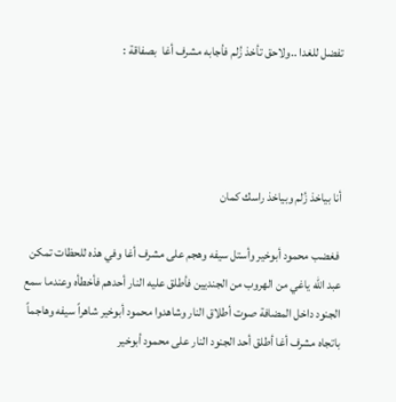تفضل للغدا ..ولاحق تأخذ زُلم فأجابه مشرف أغا  بصفاقة :




أنا بياخذ زُلم وبياخذ راسك كمان

 فغضب محمود أبوخير وأستل سيفه وهجم على مشرف أغا وفي هذه للحظات تمكن عبد الله ياغي من الهروب من الجنديين فأطلق عليه النار أحدهم فأخطأه وعندما سمع الجنود داخل المضافة صوت أطلاق النار وشاهدوا محمود أبوخير شاهراً سيفه وهاجماً باتجاه مشرف أغا أطلق أحد الجنود النار على محمود أبوخير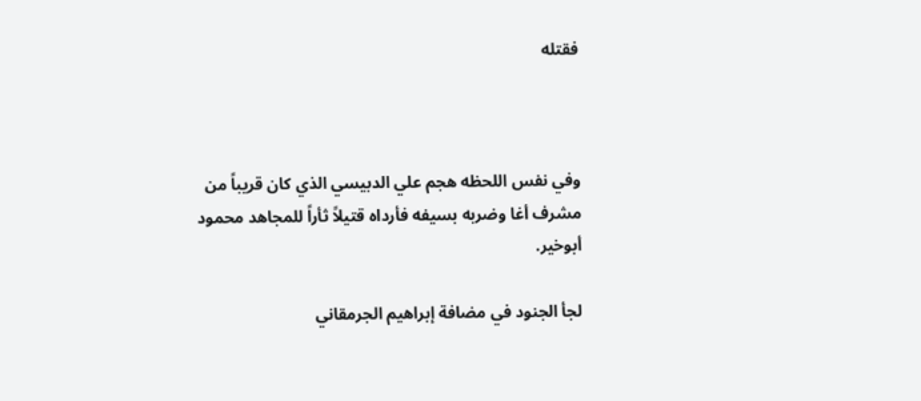فقتله



وفي نفس اللحظه هجم علي الدبيسي الذي كان قريباً من مشرف أغا وضربه بسيفه فأرداه قتيلاً ثأراً للمجاهد محمود أبوخير.

لجأ الجنود في مضافة إبراهيم الجرمقاني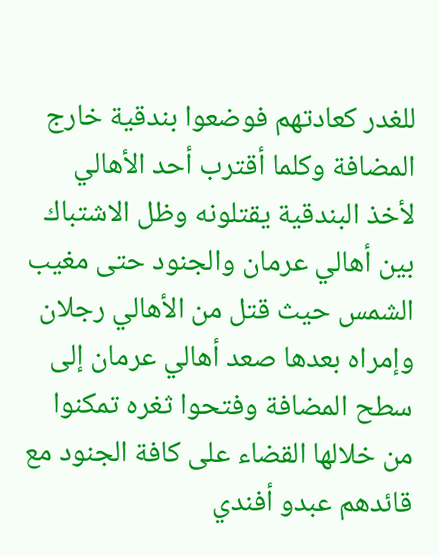للغدر كعادتهم فوضعوا بندقية خارج المضافة وكلما أقترب أحد الأهالي لأخذ البندقية يقتلونه وظل الاشتباك بين أهالي عرمان والجنود حتى مغيب الشمس حيث قتل من الأهالي رجلان وإمراه بعدها صعد أهالي عرمان إلى سطح المضافة وفتحوا ثغره تمكنوا من خلالها القضاء على كافة الجنود مع قائدهم عبدو أفندي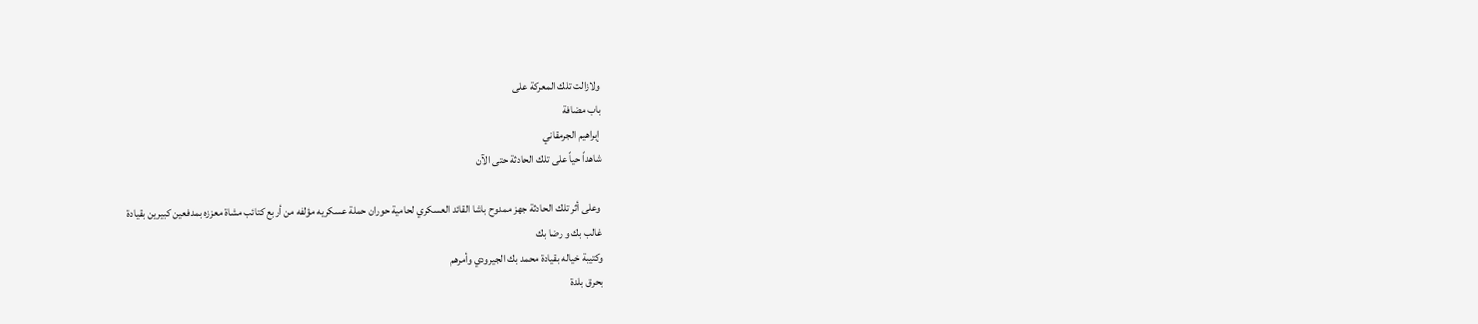ولازالت تلك المعركة على
باب مضافة
 إبراهيم الجرمقاني
شاهداً حياً على تلك الحادثة حتى الآن

 وعلى أثر تلك الحادثة جهز ممدوح باشا القائد العسكري لحامية حوران حملة عسكريه مؤلفه من أربع كتائب مشاة معززه بمدفعين كبيرين بقيادة
غالب بك و رضا بك
وكتيبة خياله بقيادة محمد بك الجيرودي وأمرهم
بحرق بلدة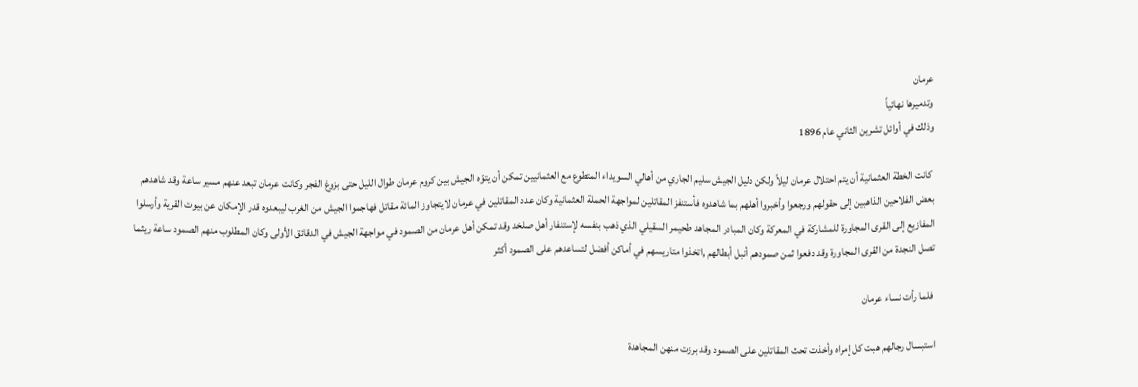عرمان
وتدميرها نهائياً
وذلك في أوائل تشرين الثاني عام 1896

 كانت الخطة العثمانية أن يتم احتلال عرمان ليلاً ولكن دليل الجيش سليم الجاري من أهالي السويداء المتطوع مع العثمانيين تمكن أن يتوّه الجيش بين كروم عرمان طوال الليل حتى بزوغ الفجر وكانت عرمان تبعد عنهم مسير ساعة وقد شاهدهم بعض الفلاحين الذاهبين إلى حقولهم ورجعوا وأخبروا أهلهم بما شاهدوه فأستنفز المقاتلين لمواجهة الحملة العثمانية وكان عدد المقاتلين في عرمان لايتجاوز المائة مقاتل فهاجموا الجيش من الغرب ليبعدوه قدر الإمكان عن بيوت القرية وأرسلوا المفازيع إلى القرى المجاورة للمشاركة في المعركة وكان المبادر المجاهد طحيمر السقيلي الذي ذهب بنفسه لإستنفار أهل صلخد وقد تمكن أهل عرمان من الصمود في مواجهة الجيش في الدقائق الأولى وكان المطلوب منهم الصمود ساعة ريثما تصل النجدة من القرى المجاورة وقد دفعوا ثمن صمودهم أنبل أبطالهم ,اتخذوا متاريسهم في أماكن أفضل لتساعدهم على الصمود أكثر

 فلما رأت نساء عرمان

استبسال رجالهم هبت كل إمراه وأخذت تحث المقاتلين على الصمود وقد برزت منهن المجاهدة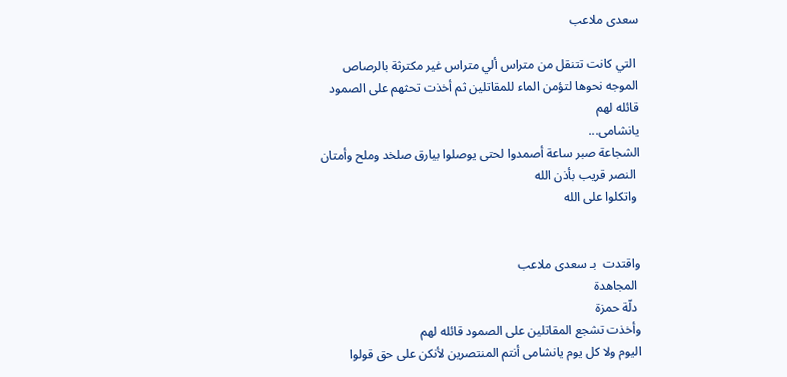سعدى ملاعب

 التي كانت تتنقل من متراس ألي متراس غير مكترثة بالرصاص الموجه نحوها لتؤمن الماء للمقاتلين ثم أخذت تحثهم على الصمود قائله لهم
يانشامى...
الشجاعة صبر ساعة أصمدوا لحتى يوصلوا بيارق صلخد وملح وأمتان
 النصر قريب بأذن الله
 واتكلوا على الله


واقتدت  بـ سعدى ملاعب
 المجاهدة
 دلّة حمزة
وأخذت تشجع المقاتلين على الصمود قائله لهم
اليوم ولا كل يوم يانشامى أنتم المنتصرين لأنكن على حق قولوا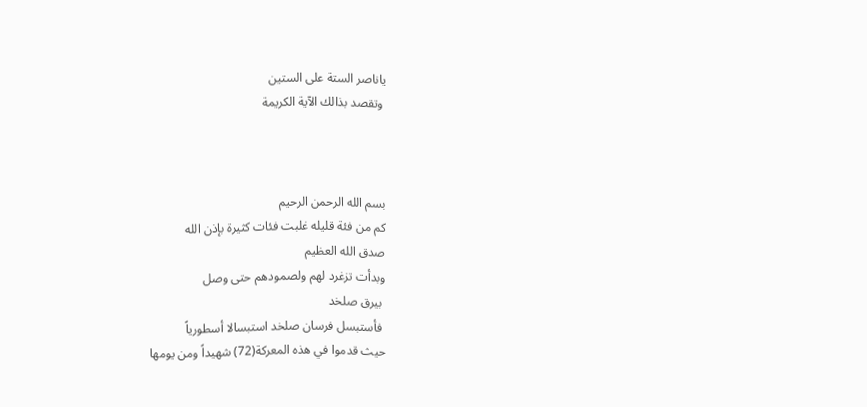ياناصر الستة على الستين
 وتقصد بذالك الآية الكريمة



بسم الله الرحمن الرحيم
كم من فئة قليله غلبت فئات كثيرة بإذن الله
صدق الله العظيم
وبدأت تزغرد لهم ولصمودهم حتى وصل
 بيرق صلخد
 فأستبسل فرسان صلخد استبسالا أسطورياً
حيث قدموا في هذه المعركة(72) شهيداً ومن يومها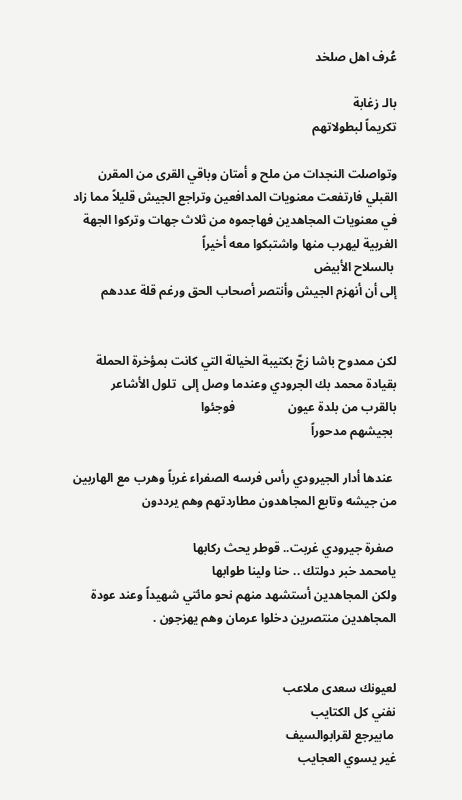عُرف اهل صلخد

بالـ زغابة
تكريماً لبطولاتهم

وتواصلت النجدات من ملح و أمتان وباقي القرى من المقرن القبلي فارتفعت معنويات المدافعين وتراجع الجيش قليلاً مما زاد في معنويات المجاهدين فهاجموه من ثلاث جهات وتركوا الجهة الغربية ليهرب منها واشتبكوا معه أخيراً
 بالسلاح الأبيض
إلى أن أنهزم الجيش وأنتصر أصحاب الحق ورغم قلة عددهم


لكن ممدوح باشا زجّ بكتيبة الخيالة التي كانت بمؤخرة الحملة بقيادة محمد بك الجرودي وعندما وصل إلى  تلول الأشاعر  بالقرب من بلدة عيون                 فوجئوا
 بجيشهم مدحوراً

 عندها أدار الجيرودي رأس فرسه الصفراء غرباً وهرب مع الهاربين من جيشه وتابع المجاهدون مطاردتهم وهم يرددون

 صفرة جيرودي غربت.. قوطر يحث ركابها
يامحمد خبر دولتك .. حنا ولينا طوابها
ولكن المجاهدين أستشهد منهم نحو مائتي شهيداً وعند عودة المجاهدين منتصرين دخلوا عرمان وهم يهزجون .


لعيونك سعدى ملاعب
نفني كل الكتايب
 مابيرجع لقرابوالسيف
غير يسوي العجايب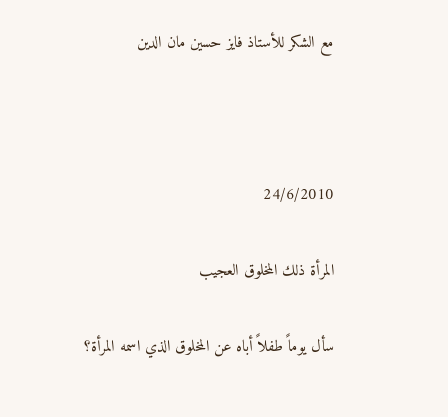مع الشكر للأستاذ فايز حسين مان الدين



24/6/2010

المرأة ذلك المخلوق العجيب

سأل يوماً طفلاً أباه عن المخلوق الذي اسمه المرأة؟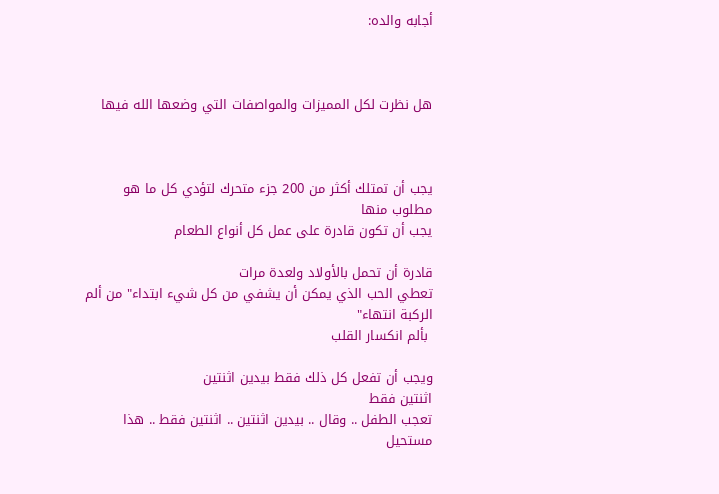أجابه والده:



هل نظرت لكل المميزات والمواصفات التي وضعها الله فيها



يجب أن تمتلك أكثر من 200 جزء متحرك لتؤدي كل ما هو مطلوب منها
يجب أن تكون قادرة على عمل كل أنواع الطعام

قادرة أن تحمل بالأولاد ولعدة مرات
تعطي الحب الذي يمكن أن يشفي من كل شيء ابتداء" من ألم الركبة انتهاء"
 بألم انكسار القلب

ويجب أن تفعل كل ذلك فقط بيدين اثنتين
اثنتين فقط
تعجب الطفل .. وقال .. بيدين اثنتين .. اثنتين فقط .. هذا مستحيل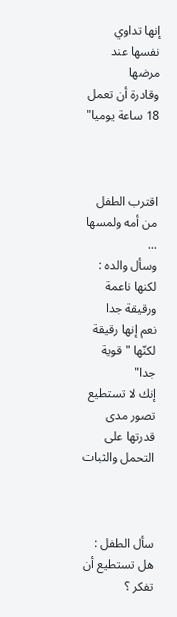إنها تداوي نفسها عند مرضها
وقادرة أن تعمل 18 ساعة يوميا"



اقترب الطفل من أمه ولمسها ...
وسأل والده : لكنها ناعمة ورقيقة جدا
نعم إنها رقيقة لكنّها " قوية جدا"
إنك لا تستطيع تصور مدى قدرتها على التحمل والثبات



سأل الطفل : هل تستطيع أن تفكر ؟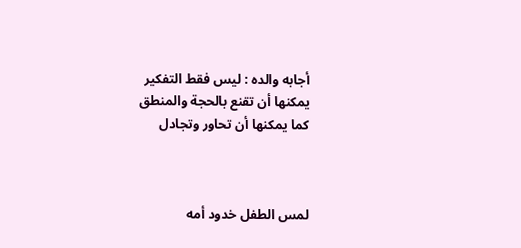أجابه والده : ليس فقط التفكير
يمكنها أن تقنع بالحجة والمنطق
كما يمكنها أن تحاور وتجادل



لمس الطفل خدود أمه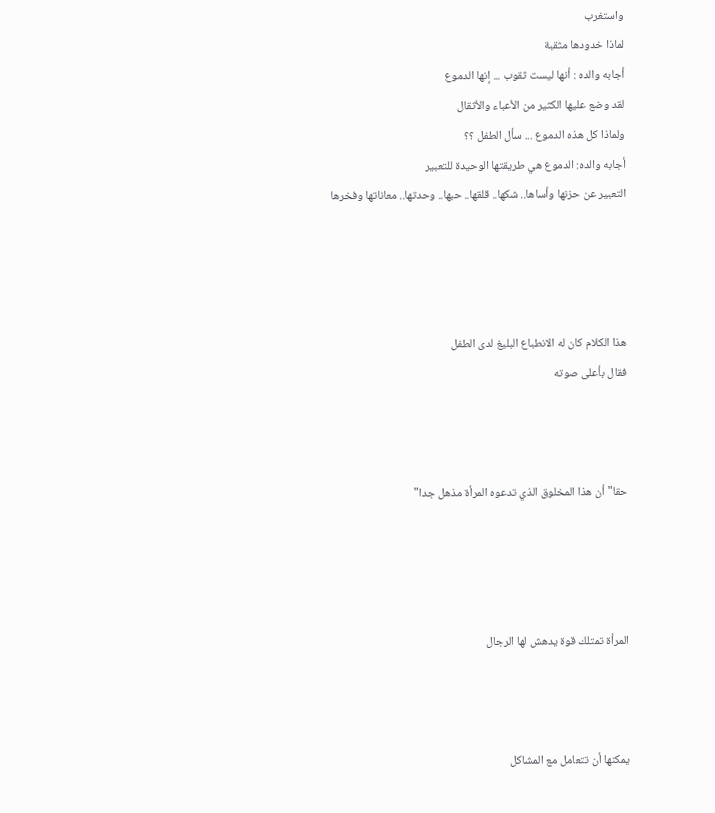واستغرب
لماذا خدودها مثقبة
أجابه والده : أنها ليست ثقوب ... إنها الدموع
لقد وضع عليها الكثير من الأعباء والأثقال
ولماذا كل هذه الدموع ... سأل الطفل ؟؟
أجابه والده: الدموع هي طريقتها الوحيدة للتعبير
التعبير عن حزنها وأساها.. شكها.. قلقها.. حبها.. وحدتها.. معاناتها وفخرها




هذا الكلام كان له الانطباع البليغ لدى الطفل
فقال بأعلى صوته



حقا" أن هذا المخلوق الذي تدعوه المرأة مذهل جدا"




المرأة تمتلك قوة يدهش لها الرجال



يمكنها أن تتعامل مع المشاكل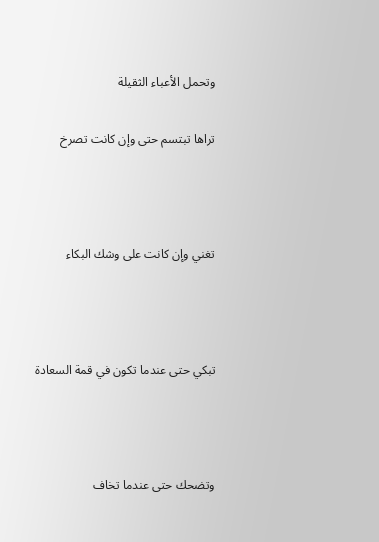وتحمل الأعباء الثقيلة

تراها تبتسم حتى وإن كانت تصرخ



تغني وإن كانت على وشك البكاء



تبكي حتى عندما تكون في قمة السعادة



وتضحك حتى عندما تخاف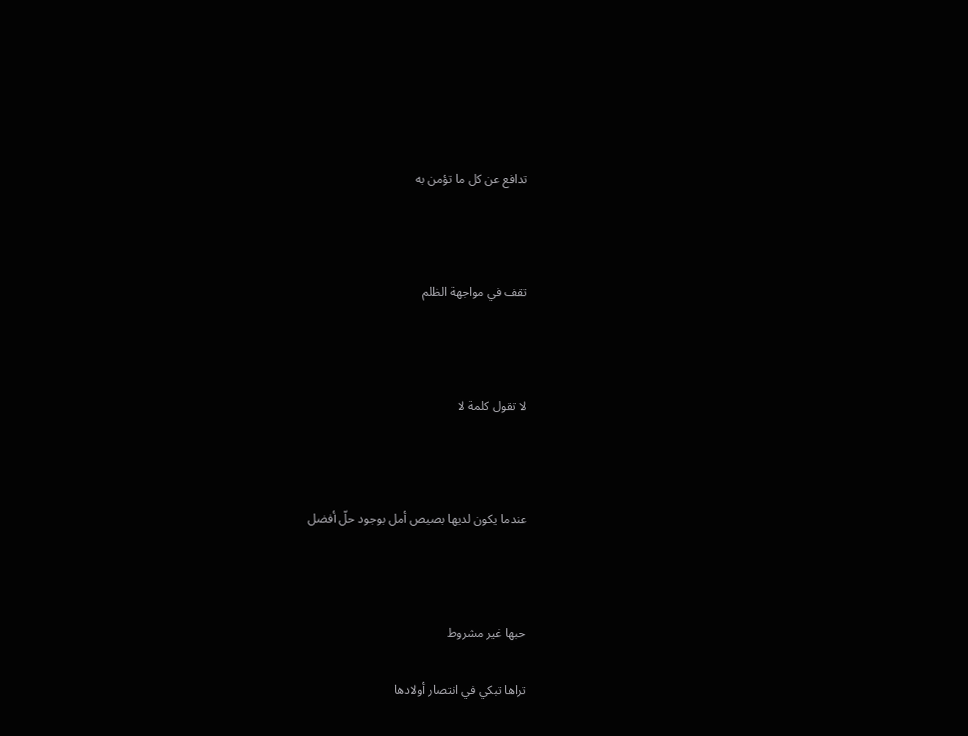تدافع عن كل ما تؤمن به



تقف في مواجهة الظلم



لا تقول كلمة لا



عندما يكون لديها بصيص أمل بوجود حلّ أفضل



حبها غير مشروط

تراها تبكي في انتصار أولادها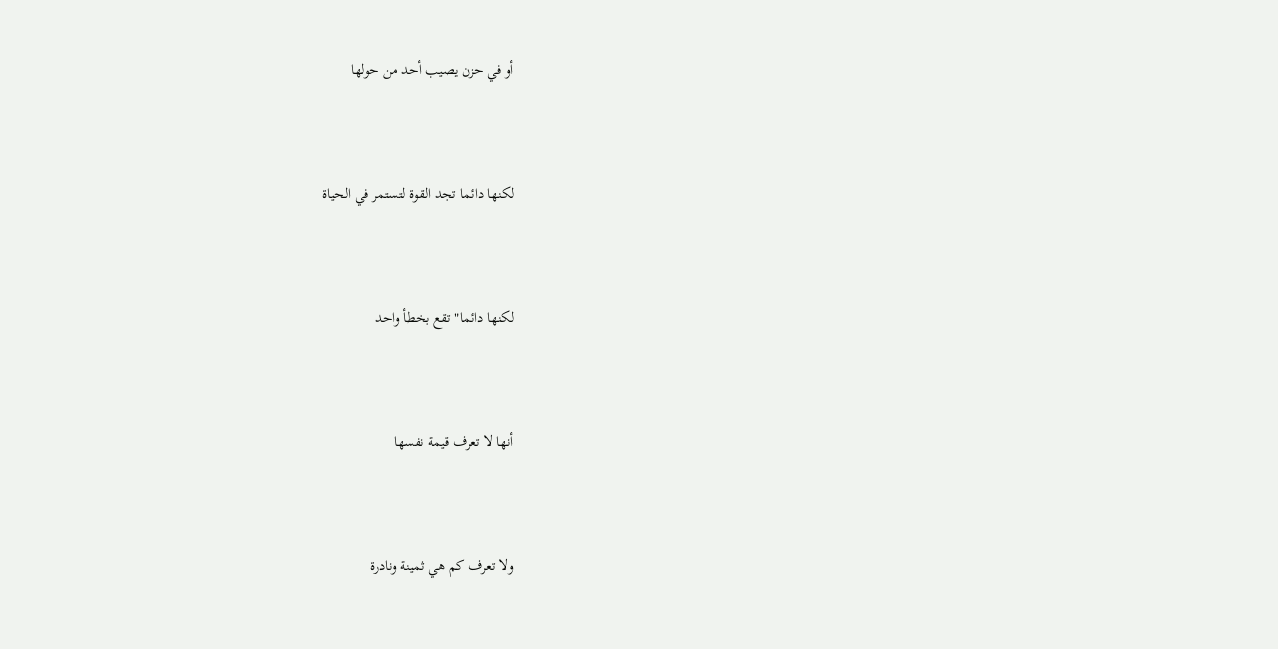أو في حزن يصيب أحد من حولها



لكنها دائما تجد القوة لتستمر في الحياة



لكنها دائما" تقع بخطأ واحد



أنها لا تعرف قيمة نفسها



ولا تعرف كم هي ثمينة ونادرة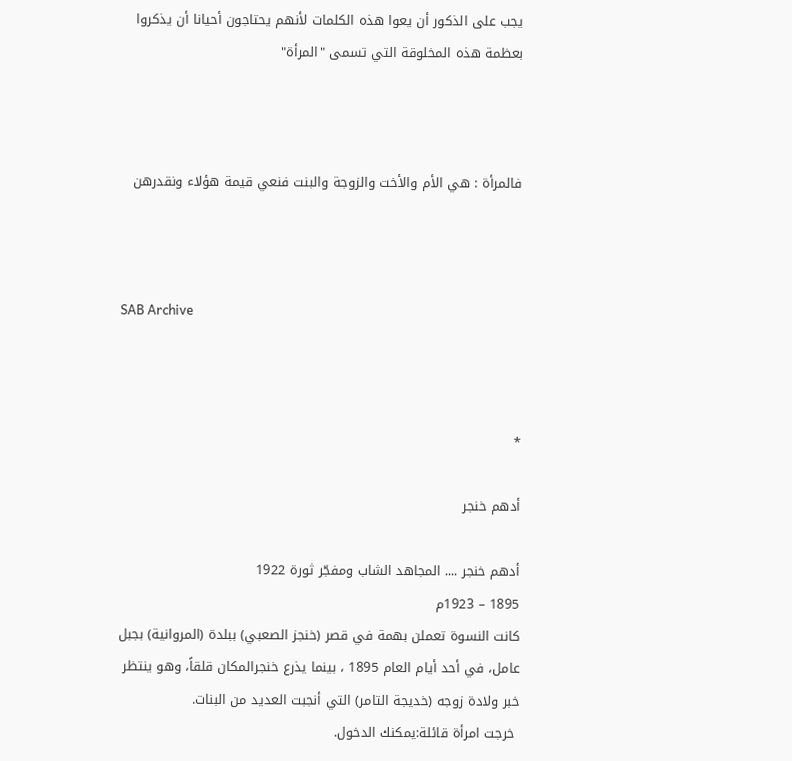يجب على الذكور أن يعوا هذه الكلمات لأنهم يحتاجون أحيانا أن يذكروا بعظمة هذه المخلوقة التي تسمى "المرأة"



فالمرأة : هي الأم والأخت والزوجة والبنت فنعي قيمة هؤلاء ونقدرهن



SAB Archive



*

أدهم خنجر

أدهم خنجر .... المجاهد الشاب ومفجّر ثورة 1922
1895 – 1923م
كانت النسوة تعملن بهمة في قصر (خنجز الصعبي) ببلدة (المروانية) بجبل عامل، في أحد أيام العام 1895 ، بينما يذرع خنجرالمكان قلقاً، وهو ينتظر خبر ولادة زوجه (خديجة التامر) التي أنجبت العديد من البنات.
 خرجت امرأة قائلة:يمكنك الدخول.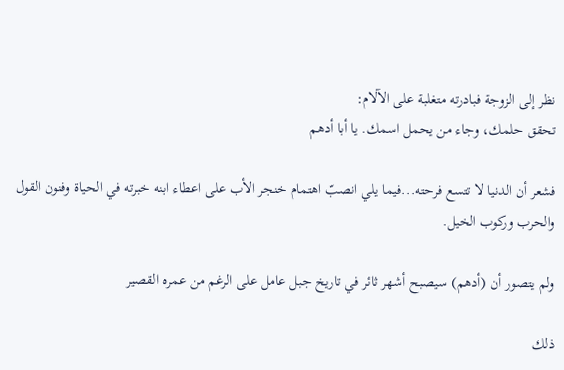نظر إلى الزوجة فبادرته متغلبة على الآلام:
تحقق حلمك، وجاء من يحمل اسمك. يا أبا أدهم

فشعر أن الدنيا لا تتسع فرحته...فيما يلي انصبّ اهتمام خنجر الأب على اعطاء ابنه خبرته في الحياة وفنون القول والحرب وركوب الخيل.

ولم يتصور أن (أدهم) سيصبح أشهر ثائر في تاريخ جبل عامل على الرغم من عمره القصير

ذلك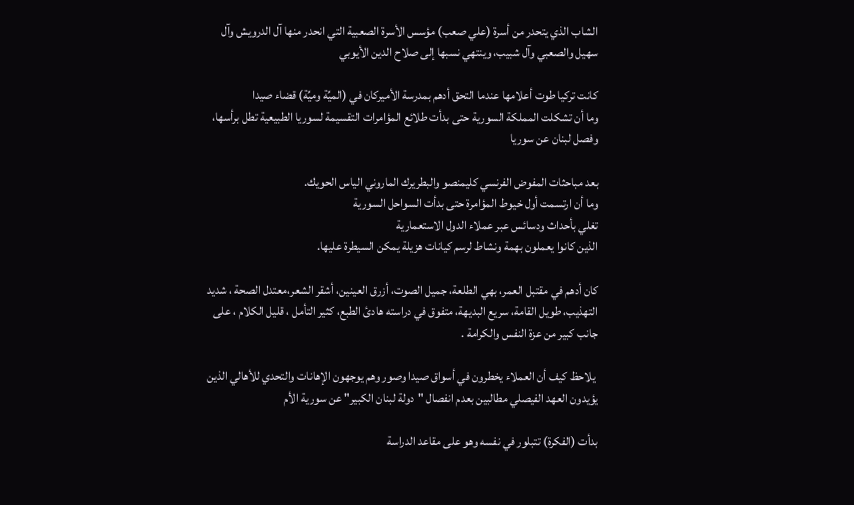الشاب الذي يتحدر من أسرة (علي صعب) مؤسس الأسرة الصعبية التي انحدر منها آل الدرويش وآل سهيل والصعبي وآل شبيب، وينتهي نسبها إلى صلاح الدين الأيوبي

كانت تركيا طوت أعلامها عندما التحق أدهم بمدرسة الأميركان في (الميِّة وميِّة) قضاء صيدا
وما أن تشكلت المملكة السورية حتى بدأت طلائع المؤامرات التقسيمة لسوريا الطبيعية تطل برأسها، وفصل لبنان عن سوريا

بعد مباحثات المفوض الفرنسي كليمنصو والبطريرك الماروني الياس الحويك.
وما أن ارتسمت أول خيوط المؤامرة حتى بدأت السواحل السورية
تغلي بأحداث ودسائس عبر عملاء الدول الاستعمارية
الذين كانوا يعملون بهمة ونشاط لرسم كيانات هزيلة يمكن السيطرة عليها.

كان أدهم في مقتبل العمر، بهي الطلعة، جميل الصوت، أزرق العينين، أشقر الشعر،معتدل الصحة ، شديد التهذيب، طويل القامة، سريع البديهة، متفوق في دراسته هادئ الطبع، كثير التأمل ، قليل الكلام ، على جانب كبير من عزة النفس والكرامة .

 يلاحظ كيف أن العملاء يخطرون في أسواق صيدا وصور وهم يوجهون الإهانات والتحدي للأهالي الذين يؤيدون العهد الفيصلي مطالبين بعدم انفصال "دولة لبنان الكبير" عن سورية الأم

بدأت (الفكرة) تتبلور في نفسه وهو على مقاعد الدراسة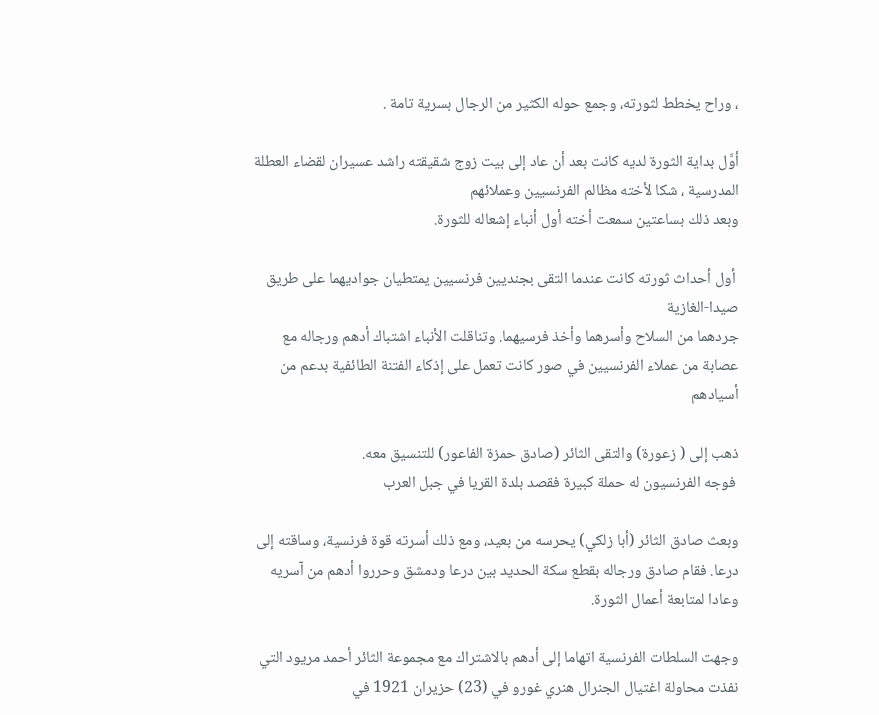، وراح يخطط لثورته، وجمع حوله الكثير من الرجال بسرية تامة .

أوَّل بداية الثورة لديه كانت بعد أن عاد إلى بيت زوج شقيقته راشد عسيران لقضاء العطلة المدرسية ، شكا لأخته مظالم الفرنسيين وعملائهم
وبعد ذلك بساعتين سمعت أخته أول أنباء إشعاله للثورة.

 أول أحداث ثورته كانت عندما التقى بجنديين فرنسيين يمتطيان جواديهما على طريق صيدا-الغازية
جردهما من السلاح وأسرهما وأخذ فرسيهما. وتناقلت الأنباء اشتباك أدهم ورجاله مع عصابة من عملاء الفرنسيين في صور كانت تعمل على إذكاء الفتنة الطائفية بدعم من أسيادهم

ذهب إلى ( زعورة) والتقى الثائر (صادق حمزة الفاعور) للتنسيق معه.
 فوجه الفرنسيون له حملة كبيرة فقصد بلدة القريا في جبل العرب

وبعث صادق الثائر (أبا زلكي) يحرسه من بعيد، ومع ذلك أسرته قوة فرنسية، وساقته إلى درعا. فقام صادق ورجاله بقطع سكة الحديد بين درعا ودمشق وحرروا أدهم من آسريه وعادا لمتابعة أعمال الثورة.

وجهت السلطات الفرنسية اتهاما إلى أدهم بالاشتراك مع مجموعة الثائر أحمد مريود التي نفذت محاولة اغتيال الجنرال هنري غورو في (23) حزيران 1921 في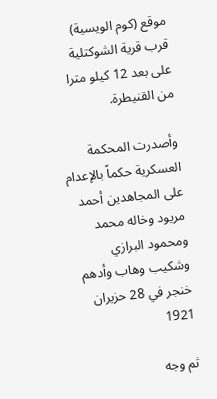موقع (كوم الويسية) قرب قرية الشوكتلية  على بعد 12 كيلو مترا من القنيطرة.

وأصدرت المحكمة العسكرية حكماً بالإعدام على المجاهدين أحمد مريود وخاله محمد ومحمود البرازي وشكيب وهاب وأدهم خنجر في 28 حزيران 1921

ثم وجه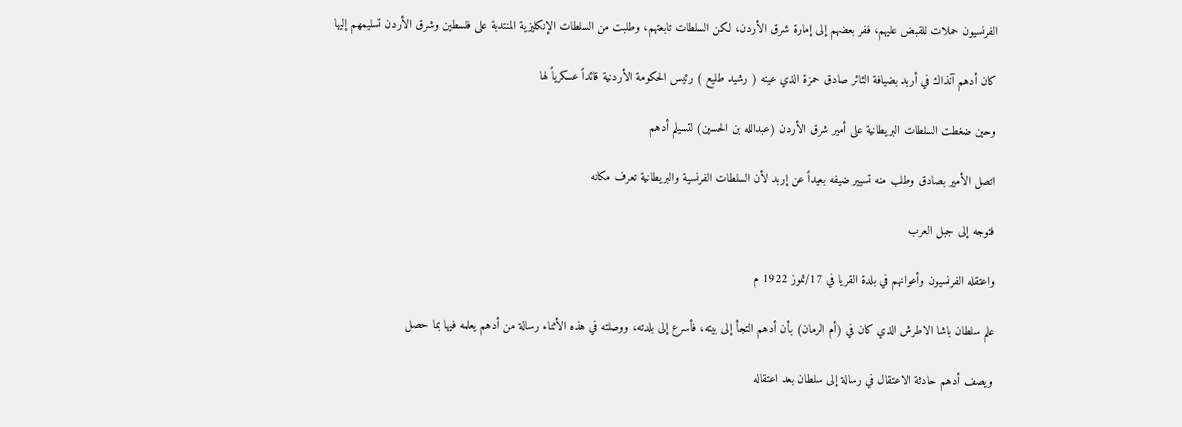الفرنسيون حملات للقبض عليهم، ففر بعضهم إلى إمارة شرق الأردن، لكن السلطات تابعتهم، وطلبت من السلطات الإنكليزية المنتدبة على فلسطين وشرق الأردن تسليمهم إليها

كان أدهم آنذاك في أربد بضيافة الثائر صادق حمزة الذي عينه ( رشيد طليع ) رئيس الحكومة الأردنية قائداً عسكرياً لها

وحين ضغطت السلطات البريطانية على أمير شرق الأردن (عبدالله بن الحسين) لتسيلم أدهم

اتصل الأمير بصادق وطلب منه تسيير ضيفه بعيداً عن إربد لأن السلطات الفرنسية والبريطانية تعرف مكانه

فتوجه إلى جبل العرب

واعتقله الفرنسيون وأعوانهم في بلدة القريا في 17/تموز 1922 م

علم سلطان باشا الاطرش الذي كان في (أم الرمان) بأن أدهم التجأ إلى بيته، فأسرع إلى بلدته، ووصلته في هذه الأثناء رسالة من أدهم يعلمه فيها بما حصل

ويصف أدهم حادثة الاعتقال في رسالة إلى سلطان بعد اعتقاله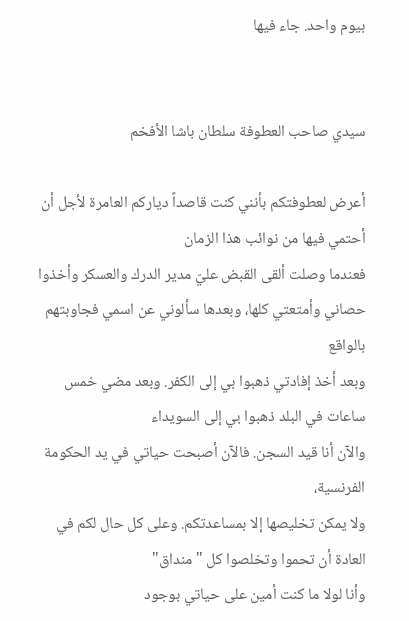بيوم واحد. جاء فيها


سيدي صاحب العطوفة سلطان باشا الأفخم

أعرض لعطوفتكم بأنني كنت قاصداً دياركم العامرة لأجل أن أحتمي فيها من نوائب هذا الزمان
فعندما وصلت ألقى القبض عليّ مدير الدرك والعسكر وأخذوا حصاني وأمتعتي كلها، وبعدها سألوني عن اسمي فجاوبتهم بالواقع
وبعد أخذ إفادتي ذهبوا بي إلى الكفر. وبعد مضي خمس ساعات في البلد ذهبوا بي إلى السويداء
والآن أنا قيد السجن. فالآن أصبحت حياتي في يد الحكومة الفرنسية،
ولا يمكن تخليصها إلا بمساعدتكم. وعلى كل حال لكم في العادة أن تحموا وتخلصوا كل "منداق"
وأنا لولا ما كنت أمين على حياتي بوجود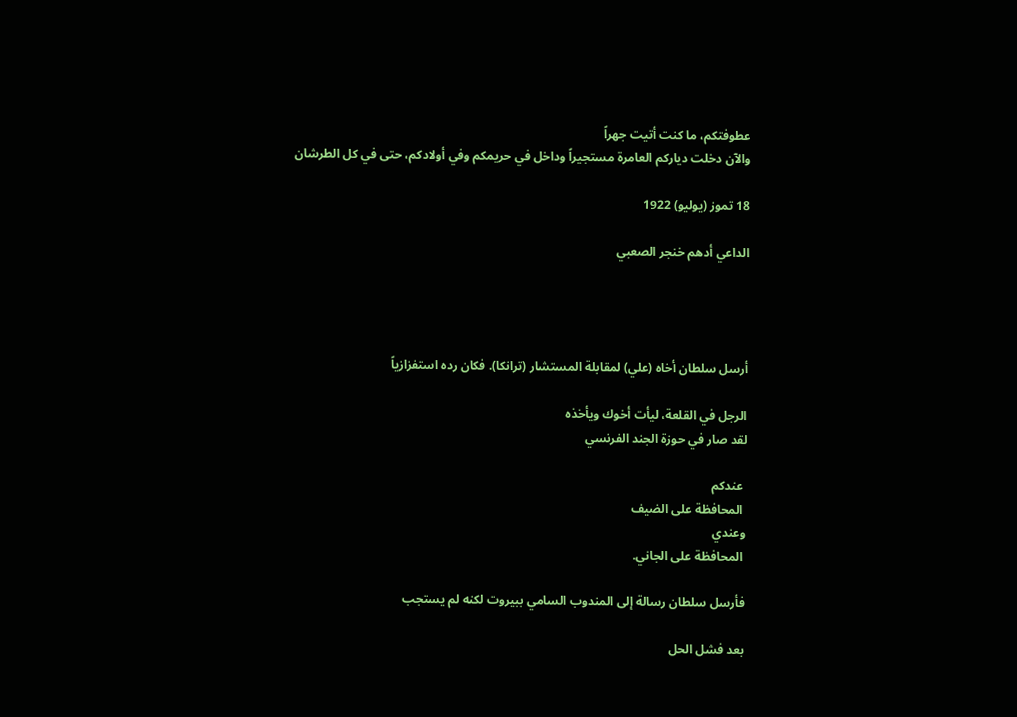عطوفتكم، ما كنت أتيت جهراً
والآن دخلت دياركم العامرة مستجيراً وداخل في حريمكم وفي أولادكم، حتى في كل الطرشان

18 تموز (يوليو) 1922

الداعي أدهم خنجر الصعبي




أرسل سلطان أخاه (علي) لمقابلة المستشار (ترانكا). فكان رده استفزازياً

الرجل في القلعة، ليأت أخوك ويأخذه
لقد صار في حوزة الجند الفرنسي

 عندكم
 المحافظة على الضيف
وعندي
 المحافظة على الجاني.

فأرسل سلطان رسالة إلى المندوب السامي ببيروت لكنه لم يستجب

بعد فشل الحل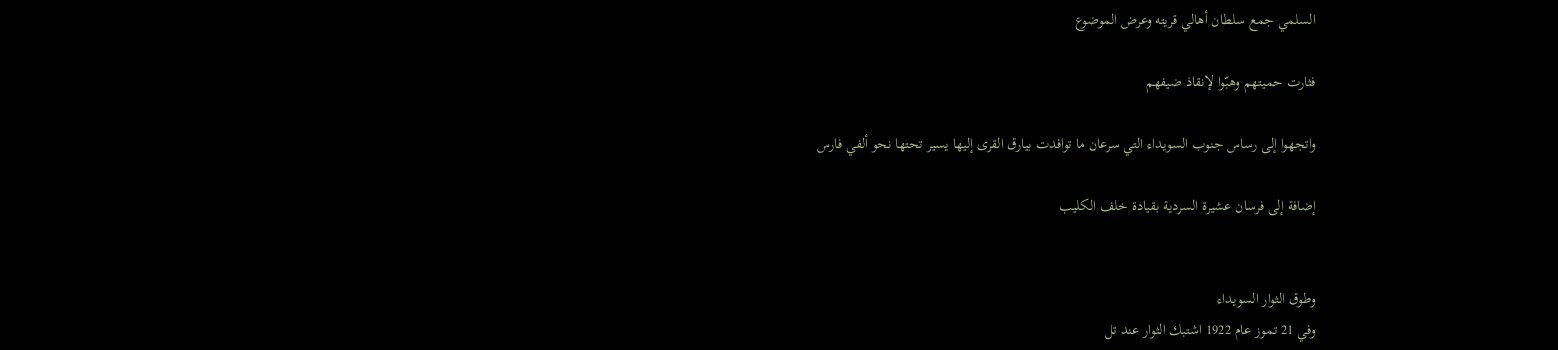السلمي جمع سلطان أهالي قريته وعرض الموضوع

فثارت حميتهم وهبّوا لإنقاذ ضيفهم

واتجهوا إلى رساس جنوب السويداء التي سرعان ما توافدت بيارق القرى إليها يسير تحتها نحو ألفي فارس

إضافة إلى فرسان عشيرة السردية بقيادة خلف الكليب


وطوق الثوار السويداء
وفي 21 تموز عام 1922 اشتبك الثوار عند تل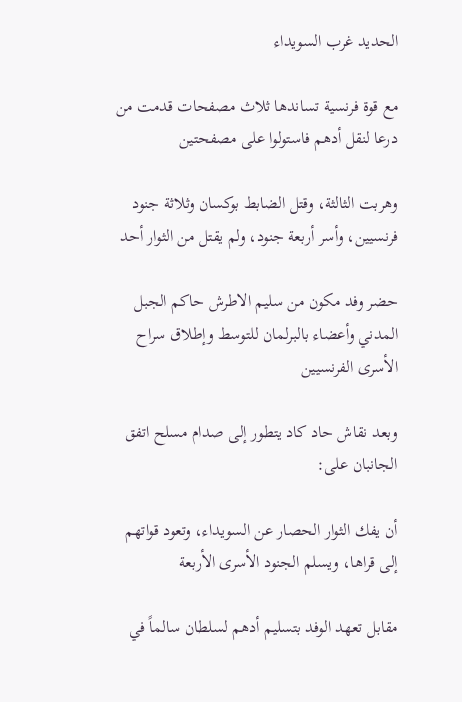الحديد غرب السويداء

مع قوة فرنسية تساندها ثلاث مصفحات قدمت من درعا لنقل أدهم فاستولوا على مصفحتين

وهربت الثالثة، وقتل الضابط بوكسان وثلاثة جنود فرنسيين، وأسر أربعة جنود، ولم يقتل من الثوار أحد

حضر وفد مكون من سليم الاطرش حاكم الجبل المدني وأعضاء بالبرلمان للتوسط وإطلاق سراح الأسرى الفرنسيين

وبعد نقاش حاد كاد يتطور إلى صدام مسلح اتفق الجانبان على:

أن يفك الثوار الحصار عن السويداء، وتعود قواتهم إلى قراها، ويسلم الجنود الأسرى الأربعة

مقابل تعهد الوفد بتسليم أدهم لسلطان سالماً في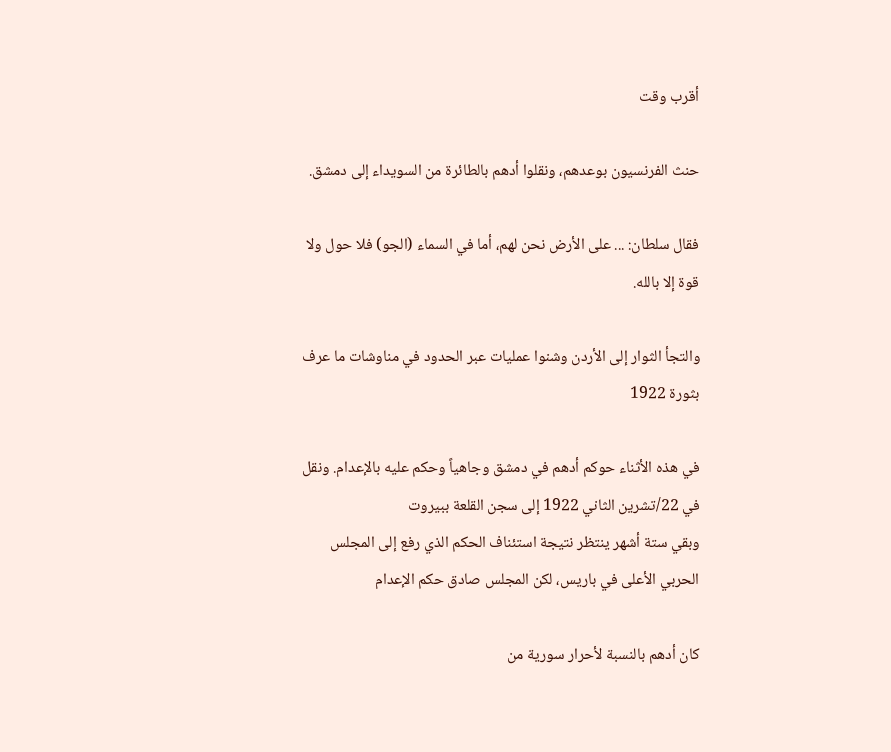أقرب وقت

حنث الفرنسيون بوعدهم، ونقلوا أدهم بالطائرة من السويداء إلى دمشق.

فقال سلطان: ... على الأرض نحن لهم، أما في السماء (الجو) فلا حول ولا قوة إلا بالله.

والتجأ الثوار إلى الأردن وشنوا عمليات عبر الحدود في مناوشات ما عرف
بثورة 1922

في هذه الأثناء حوكم أدهم في دمشق وجاهياً وحكم عليه بالإعدام. ونقل في 22/تشرين الثاني 1922 إلى سجن القلعة ببيروت
وبقي ستة أشهر ينتظر نتيجة استئناف الحكم الذي رفع إلى المجلس الحربي الأعلى في باريس، لكن المجلس صادق حكم الإعدام

كان أدهم بالنسبة لأحرار سورية من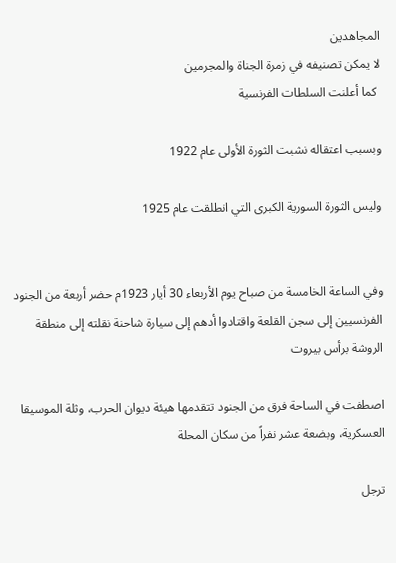المجاهدين
لا يمكن تصنيفه في زمرة الجناة والمجرمين
 كما أعلنت السلطات الفرنسية

وبسبب اعتقاله نشبت الثورة الأولى عام 1922

وليس الثورة السورية الكبرى التي انطلقت عام 1925


وفي الساعة الخامسة من صباح يوم الأربعاء 30 أيار 1923م حضر أربعة من الجنود الفرنسيين إلى سجن القلعة واقتادوا أدهم إلى سيارة شاحنة نقلته إلى منطقة الروشة برأس بيروت

اصطفت في الساحة فرق من الجنود تتقدمها هيئة ديوان الحرب، وثلة الموسيقا العسكرية، وبضعة عشر نفراً من سكان المحلة

ترجل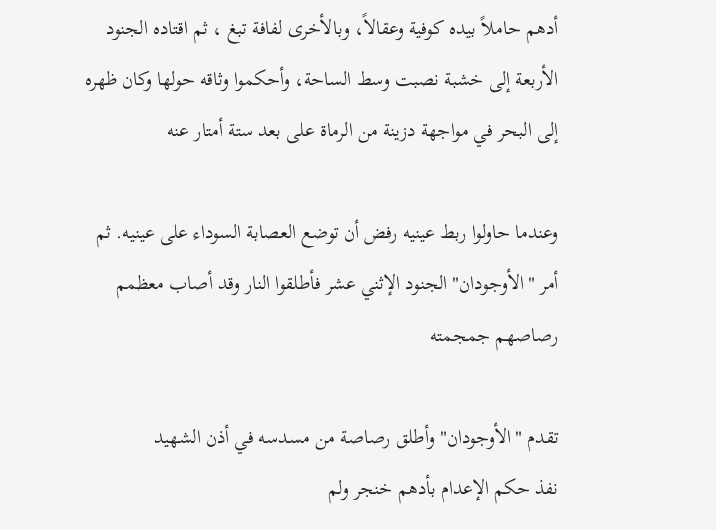أدهم حاملاً بيده كوفية وعقالاً، وبالأخرى لفافة تبغ ، ثم اقتاده الجنود الأربعة إلى خشبة نصبت وسط الساحة، وأحكموا وثاقه حولها وكان ظهره إلى البحر في مواجهة دزينة من الرماة على بعد ستة أمتار عنه

وعندما حاولوا ربط عينيه رفض أن توضع العصابة السوداء على عينيه. ثم أمر "الأوجودان" الجنود الإثني عشر فأطلقوا النار وقد أصاب معظمم رصاصهم جمجمته

تقدم "الأوجودان" وأطلق رصاصة من مسدسه في أذن الشهيد
نفذ حكم الإعدام بأدهم خنجر ولم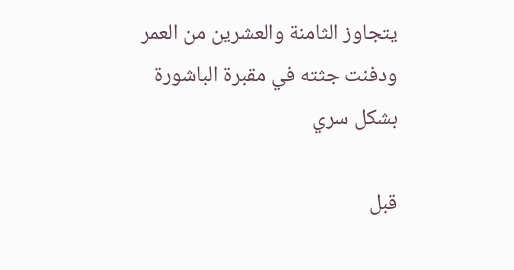يتجاوز الثامنة والعشرين من العمر ودفنت جثته في مقبرة الباشورة بشكل سري

قبل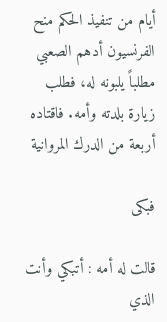أيام من تنفيذ الحكم منح الفرنسيون أدهم الصعبي مطلباً يلبونه له، فطلب زيارة بلدته وأمه. فاقتاده أربعة من الدرك المروانية

فبكى

قالت له أمه : أتبكي وأنت الذي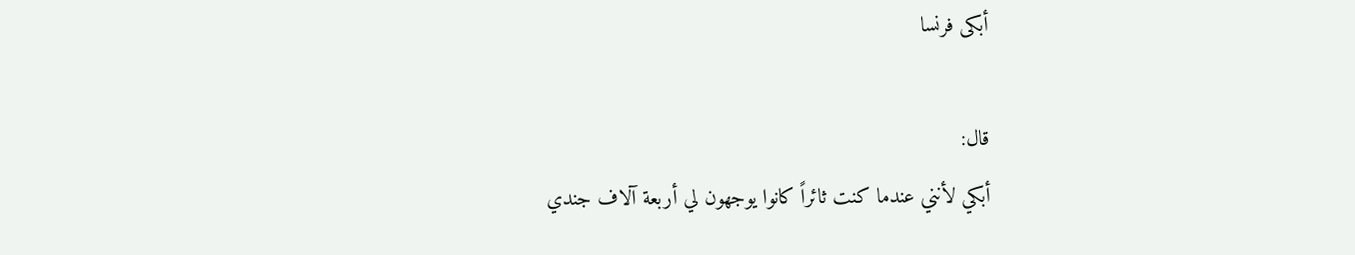أبكى فرنسا

قال:
أبكي لأنني عندما كنت ثائراً كانوا يوجهون لي أربعة آلاف جندي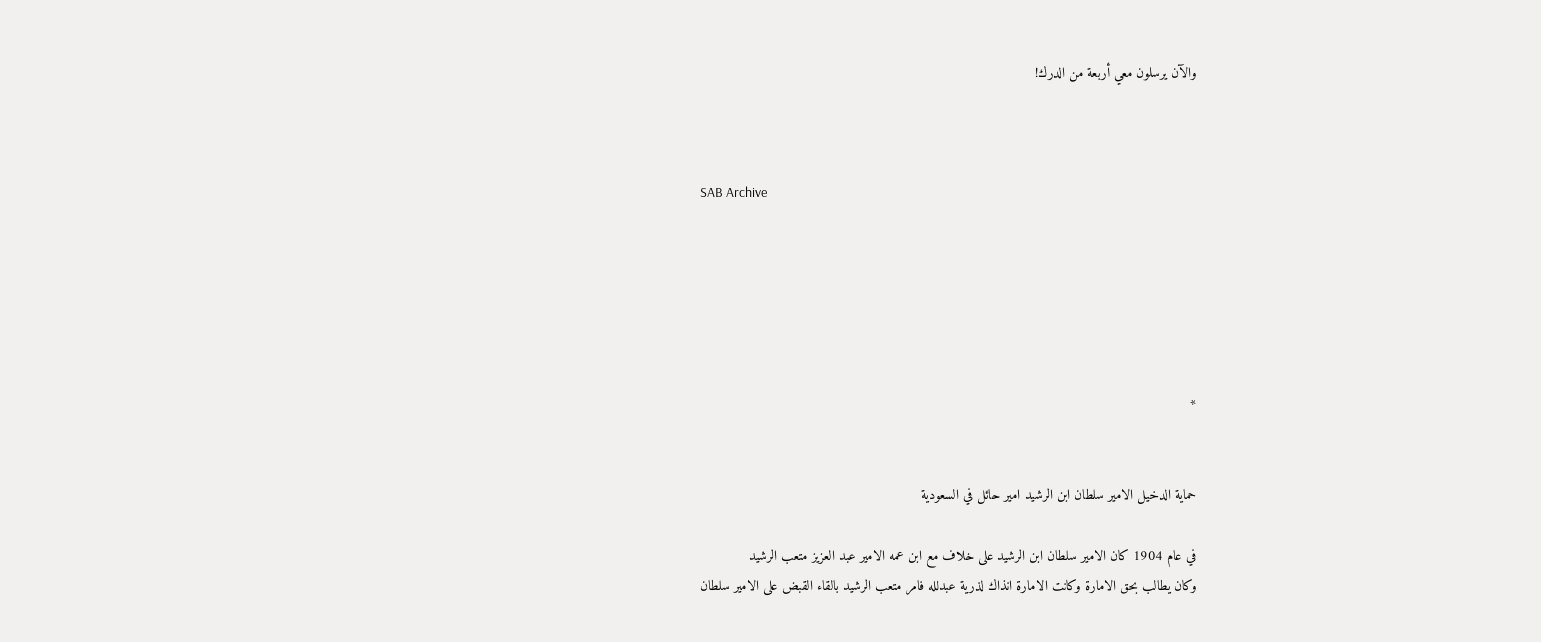والآن يرسلون معي أربعة من الدرك!



SAB Archive






*


حماية الدخيل الامير سلطان ابن الرشيد امير حائل في السعودية

في عام 1904 كان الامير سلطان ابن الرشيد على خلاف مع ابن عمه الامير عبد العزيز متعب الرشيد
وكان يطالب بحق الامارة وكانت الامارة انذاك لذرية عبدلله فامر متعب الرشيد بالقاء القبض على الامير سلطان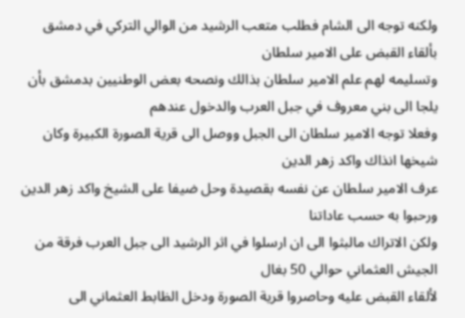ولكنه توجه الى الشام فطلب متعب الرشيد من الوالي التركي في دمشق بألقاء القبض على الامير سلطان
وتسليمه لهم علم الامير سلطان بذالك ونصحه بعض الوطنيين بدمشق بأن يلجا الى بني معروف في جبل العرب والدخول عندهم
وفعلا توجه الامير سلطان الى الجبل ووصل الى قرية الصورة الكبيرة وكان شيخها انذاك واكد زهر الدين
عرف الامير سلطان عن نفسه بقصيدة وحل ضيفا على الشيخ واكد زهر الدين ورحبوا به حسب عاداتنا
ولكن الاتراك مالبثوا الى ان ارسلوا في اثر الرشيد الى جبل العرب فرقة من الجيش العثماني حوالي 50 بغال
لألقاء القبض عليه وحاصروا قرية الصورة ودخل الظابط العثماني الى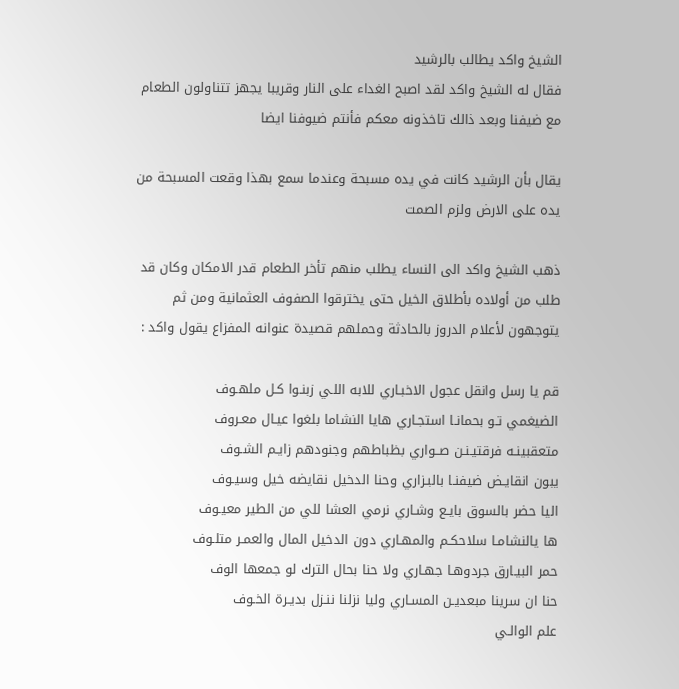الشيخ واكد يطالب بالرشيد
فقال له الشيخ واكد لقد اصبح الغداء على النار وقريبا يجهز تتناولون الطعام مع ضيفنا وبعد ذالك تاخذونه معكم فأنتم ضيوفنا ايضا

يقال بأن الرشيد كانت في يده مسبحة وعندما سمع بهذا وقعت المسبحة من يده على الارض ولزم الصمت

ذهب الشيخ واكد الى النساء يطلب منهم تأخر الطعام قدر الامكان وكان قد طلب من أولاده بأطلاق الخيل حتى يخترقوا الصفوف العثمانية ومن ثم يتوجهون لأعلام الدروز بالحادثة وحملهم قصيدة عنوانه المفزاع يقول واكد :

قم يا رسل وانقل عجول الاخبـاري للابه اللـي زبنـوا كـل ملهـوف
الضيغمي تـو بحمانـا استجـاري هايا النشاما بلغوا عيـال معـروف
متعقبينـه فرقتيـنـن صــواري بظباطهم وجنودهم زايـم الشـوف
يبون انقايـض ضيفنـا بالبـزاري وحنا الدخيل نقايضه خيل وسيـوف
اليا حضر بالسوق بايـع وشـاري نرمي العشا للي من الطير معيـوف
ها يالنشامـا سلاحكـم والمهـاري دون الدخيل المال والعمـر متلـوف
حمر البيـارق جردوهـا جهـاري ولا حنا بحال الترك لو جمعها الوف
حنا ان سرينا مبعديـن المسـاري وليا نزلنا ننـزل بديـرة الخـوف
علم الوالـي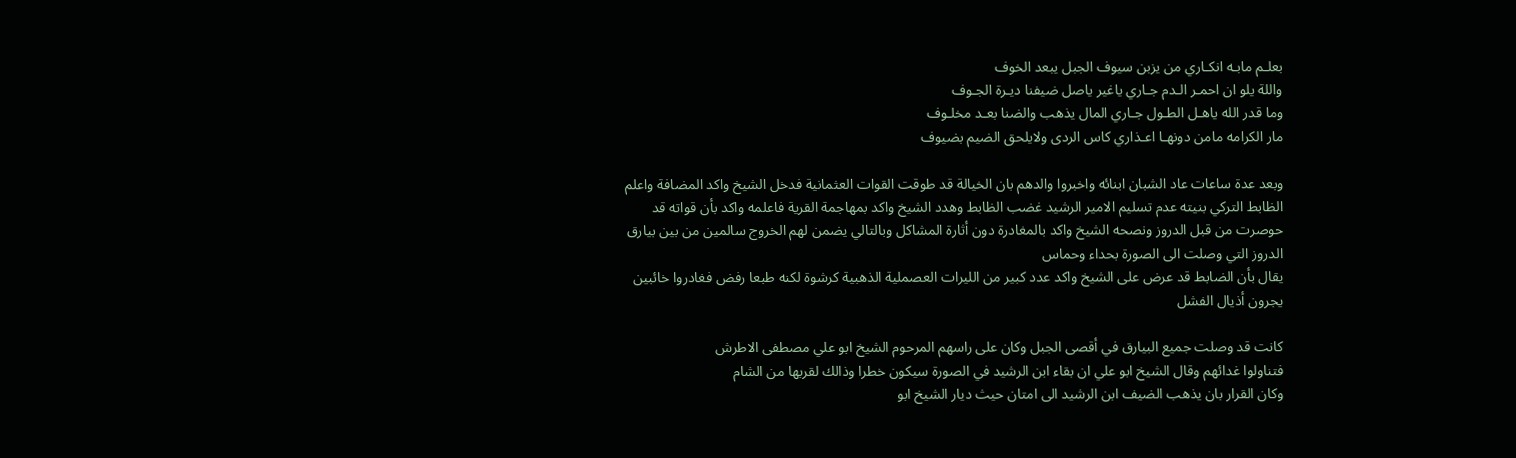بعلـم مابـه انكـاري من يزبن سيوف الجبل يبعد الخوف
واللة يلو ان احمـر الـدم جـاري ياغير ياصل ضيفنا ديـرة الجـوف
وما قدر الله ياهـل الطـول جـاري المال يذهب والضنا بعـد مخلـوف
مار الكرامه مامن دونهـا اعـذاري كاس الردى ولايلحق الضيم بضيوف

وبعد عدة ساعات عاد الشبان ابنائه واخبروا والدهم بان الخيالة قد طوقت القوات العثمانية فدخل الشيخ واكد المضافة واعلم الظابط التركي بنيته عدم تسليم الامير الرشيد غضب الظابط وهدد الشيخ واكد بمهاجمة القرية فاعلمه واكد بأن قواته قد حوصرت من قبل الدروز ونصحه الشيخ واكد بالمغادرة دون أثارة المشاكل وبالتالي يضمن لهم الخروج سالمين من بين بيارق الدروز التي وصلت الى الصورة بحداء وحماس
يقال بأن الضابط قد عرض على الشيخ واكد عدد كبير من الليرات العصملية الذهبية كرشوة لكنه طبعا رفض فغادروا خائبين يجرون أذيال الفشل

كانت قد وصلت جميع البيارق في أقصى الجبل وكان على راسهم المرحوم الشيخ ابو علي مصطفى الاطرش
فتناولوا غدائهم وقال الشيخ ابو علي ان بقاء ابن الرشيد في الصورة سيكون خطرا وذالك لقربها من الشام
وكان القرار بان يذهب الضيف ابن الرشيد الى امتان حيث ديار الشيخ ابو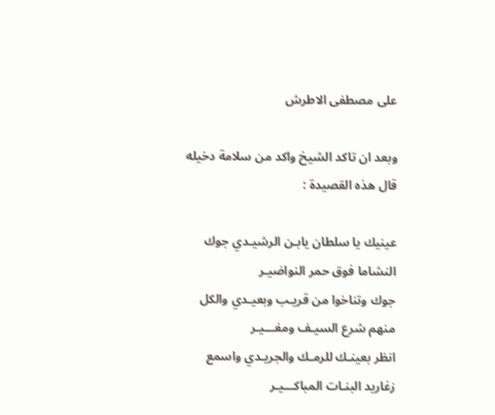على مصطفى الاطرش

وبعد ان تاكد الشيخ واكد من سلامة دخيله قال هذه القصيدة :

عينيك يا سلطان يابـن الرشيـدي جوك النشاما فوق حمر النواضيـر
جوك وتناخوا من قريـب وبعيـدي والكل منهم شرع السيـف ومغـــيـر
انظر بعينـك للرمـك والجريـدي واسمع زغاريد البنـات المباكـــيـر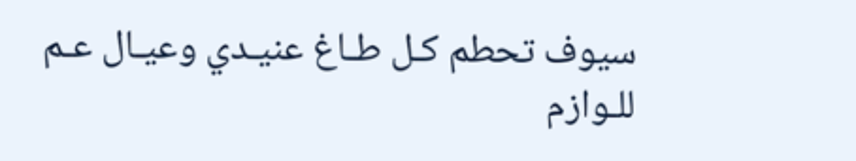سيوف تحطم كـل طـاغ عنيـدي وعيـال عـم للـوازم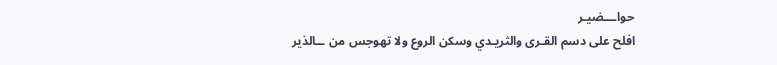حواـــضيـر
افلح على دسم القـرى والثريـدي وسكن الروع ولا تهوجس من ــالذير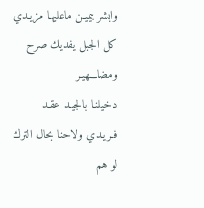وابشر بيميـن ماعليهـا مزيـدي كل الجبل يفديك صرح ومضاـــهيـر
دخيلنـا بالجيـد عقـد فـريـدي ولاحنا بحال الترك لو هم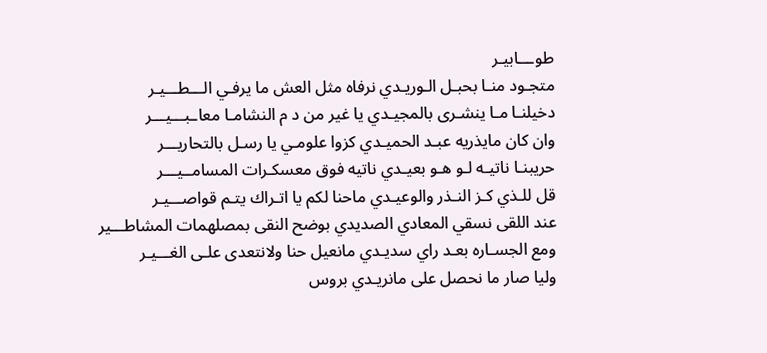طوـــابيـر
متجـود منـا بحبـل الـوريـدي نرفاه مثل العش ما يرفـي الـــطـــيـر
دخيلنـا مـا ينشـرى بالمجيـدي يا غير من د م النشامـا معاـبـــيـــر
وان كان مايذريه عبـد الحميـدي كزوا علومـي يا رسـل بالتحاريـــر
حريبنـا ناتيـه لـو هـو بعيـدي ناتيه فوق معسكـرات المسامــيـــر
قل للـذي كـز النـذر والوعيـدي ماحنا لكم يا اتـراك يتـم قواصـــيـر
عند اللقى نسقي المعادي الصديدي بوضح النقى بمصلهمات المشاطـــير
ومع الجسـاره بعـد راي سديـدي مانعيل حنا ولانتعدى علـى الغـــيـر
وليا صار ما نحصل على مانريـدي بروس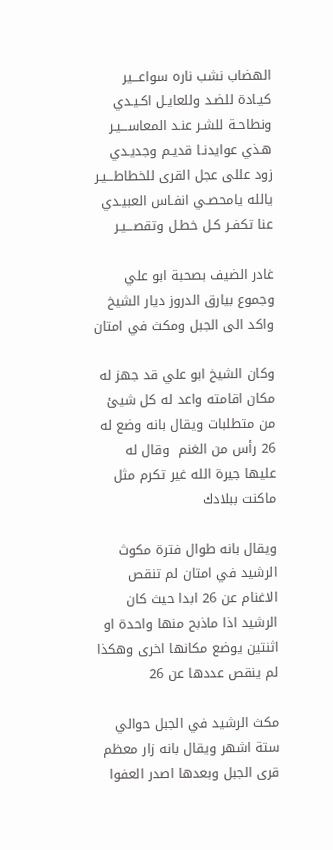الهضاب نشب ناره سواعـــير
كيـادة للضـد وللعايـل اكـيـدي ونطاحـة للشـر عنـد المعاســـيـر
هـذي عوايدنـا قديـم وجديـدي زود عللى عجل القرى للخطاطـــيـر
يالله يامحصـي انفـاس العبيـدي عنا تكفـر كـل خطـل وتقصـــيـر

غادر الضيف بصحبة ابو علي وجموع بيارق الدروز ديار الشيخ واكد الى الجبل ومكث في امتان

وكان الشيخ ابو علي قد جهز له مكان اقامته واعد له كل شيئ من متطلبات ويقال بانه وضع له 26 رأس من الغنم  وقال له عليها جيرة الله غير تكرم مثل ماكنت ببلادك

ويقال بانه طوال فترة مكوث الرشيد في امتان لم تنقص الاغنام عن 26 ابدا حيث كان الرشيد اذا ماذبح منها واحدة او اثنتين يوضع مكانها اخرى وهكذا لم ينقص عددها عن 26

مكث الرشيد في الجبل حوالي ستة اشهر ويقال بانه زار معظم قرى الجبل وبعدها اصدر العفوا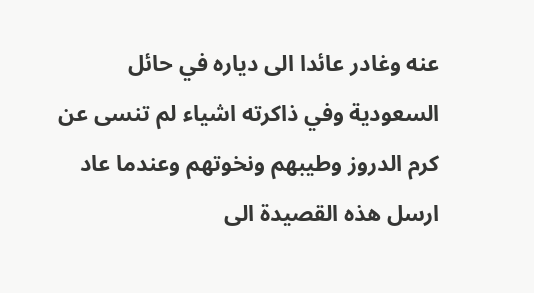عنه وغادر عائدا الى دياره في حائل السعودية وفي ذاكرته اشياء لم تنسى عن كرم الدروز وطيبهم ونخوتهم وعندما عاد ارسل هذه القصيدة الى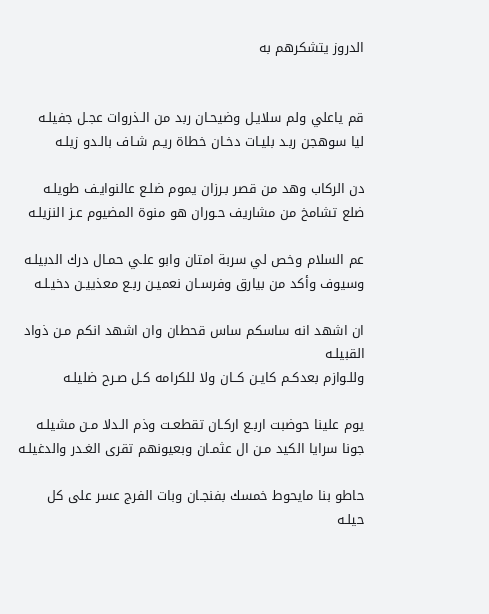الدروز يتشكرهم به


قم ياعلي ولم سلايـل وضيحـان ربد من الـذروات عجـل جفيلـه
ليا سوهجن ربـد بليـات دخـان خطاة ريـم شـاف بالـدو زيلـه

دن الركاب وهد من قصر بـرزان يموم ضلـع عالنوايـف طويلـه
ضلع تشامخ من مشاريف حـوران هو منوة المضيوم عـز النزيلـه

عم السلام وخص لي سربة امتان وابو علـي حمـال درك الدبيلـه
وسيوف وأكد من بيارق وفرسـان نعميـن ربـع معذييـن دخيـلـه

ان اشهد انه ساسكم ساس قحطان وان اشهد انكم مـن ذواد القبيلـه
وللـوازم بعدكـم كايـن كــان ولا للكرامه كـل صـرح ضليلـه

يوم علينا حوضبت اربـع اركـان تقطعـت وذم الـدلا مـن مشيلـه
جونا سرايا الكيد مـن ال عثمـان وبعيونهم تقرى الغـدر والدغيلـه

حاطو بنا مايحوط خمسك بفنجـان وبات الفرج عسر على كل حيلـه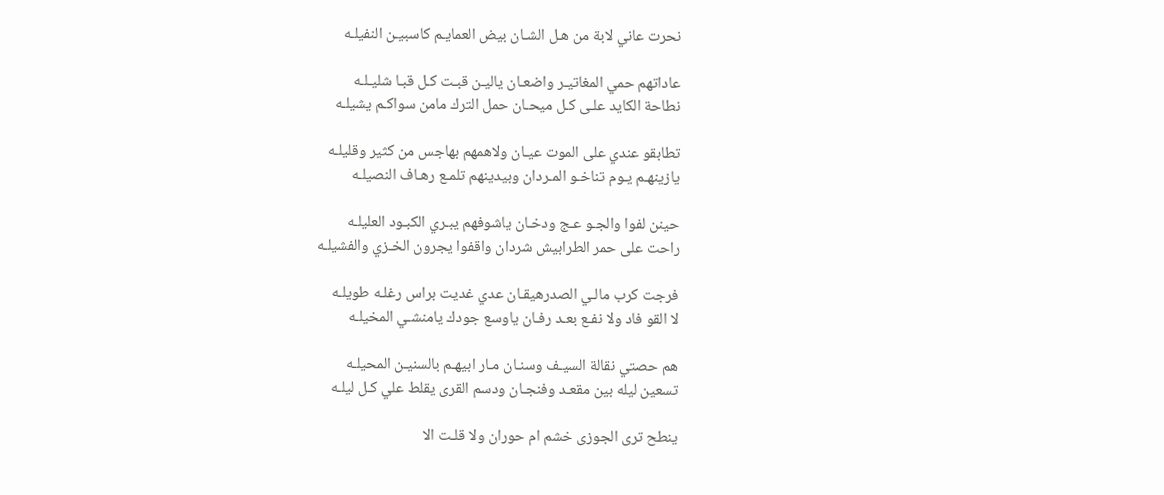نحرت عاني لابة من هـل الشـان بيض العمايـم كاسبيـن النفيلـه

عاداتهم حمي المغاتيـر واضعـان ياليـن قبـت كـل قبـا شليـلـه
نطاحة الكايد علـى كـل ميحـان حمل الترك مامن سواكـم يشيلـه

تطابقو عندي على الموت عيـان ولاهمهم بهاجس من كثير وقليلـه
يازينهـم يـوم تناخـو المـردان وبيدينهم تلمـع رهـاف النصيلـه

حينن لفوا والجـو عـج ودخـان ياشوفهم يبـري الكبـود العليلـه
راحت على حمر الطرابيش شردان واقفوا يجرون الخـزي والفشيلـه

فرجت كرب مالـي الصدرهيقـان عدي غديت براس رغلـه طويلـه
لا القو فاد ولا نفـع بعـد رفـان ياوسع جودك يامنشـي المخيلـه

هم حصتي نقالة السيـف وسنـان مـار ابيهـم بالسنيـن المحيلـه
تسعين ليله بين مقعـد وفنجـان ودسم القرى يقلط علي كـل ليلـه

ينطح ترى الجوزى خشم ام حوران ولا قلـت الا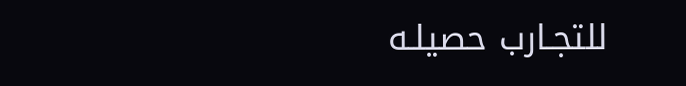للتجـارب حصيلـه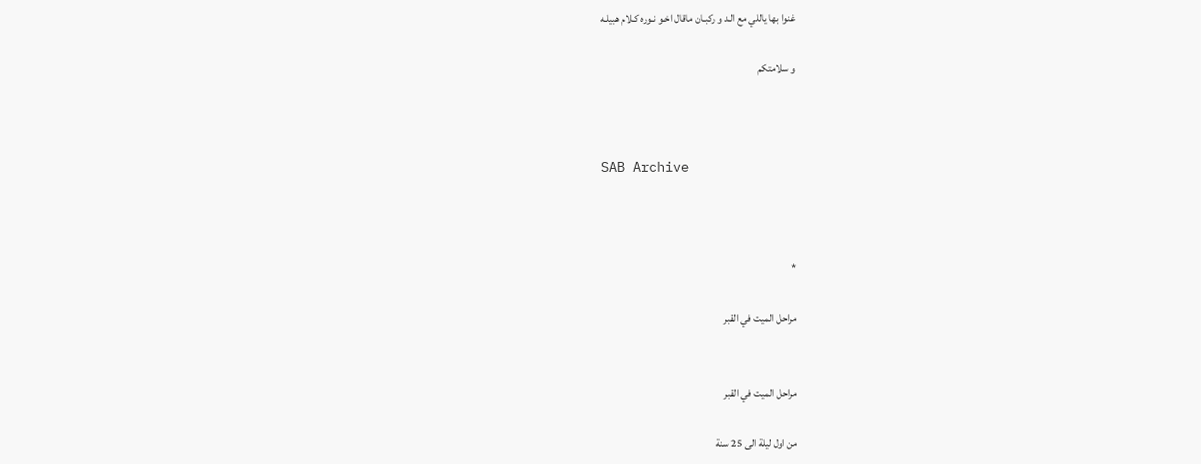غنوا بها ياللي مع الـد و ركبـان ماقال اخـو نـوره كـلام هبيلـه

و سلامتكم



SAB Archive



*

مراحل الميت في القبر


مراحل الميت في القبر

من اول ليلة الى 25 سنة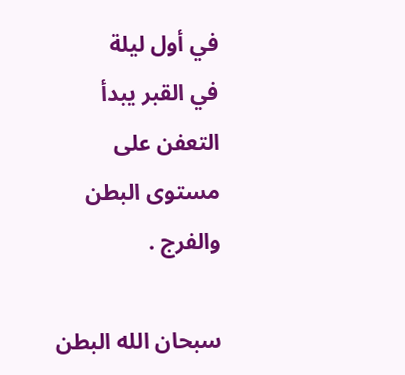في أول ليلة
في القبر يبدأ التعفن على مستوى البطن والفرج .

سبحان الله البطن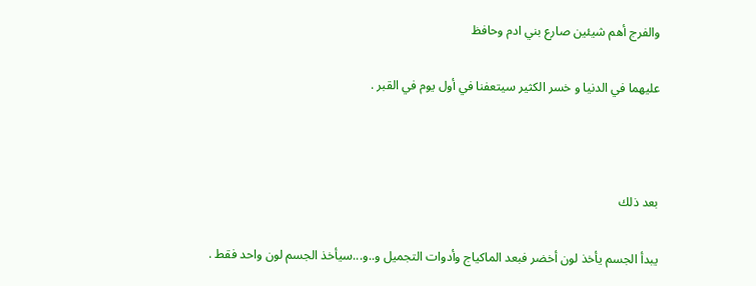والفرج أهم شيئين صارع بني ادم وحافظ

عليهما في الدنيا و خسر الكثير سيتعفنا في أول يوم في القبر .



بعد ذلك

يبدأ الجسم يأخذ لون أخضر فبعد الماكياج وأدوات التجميل و..و...سيأخذ الجسم لون واحد فقط .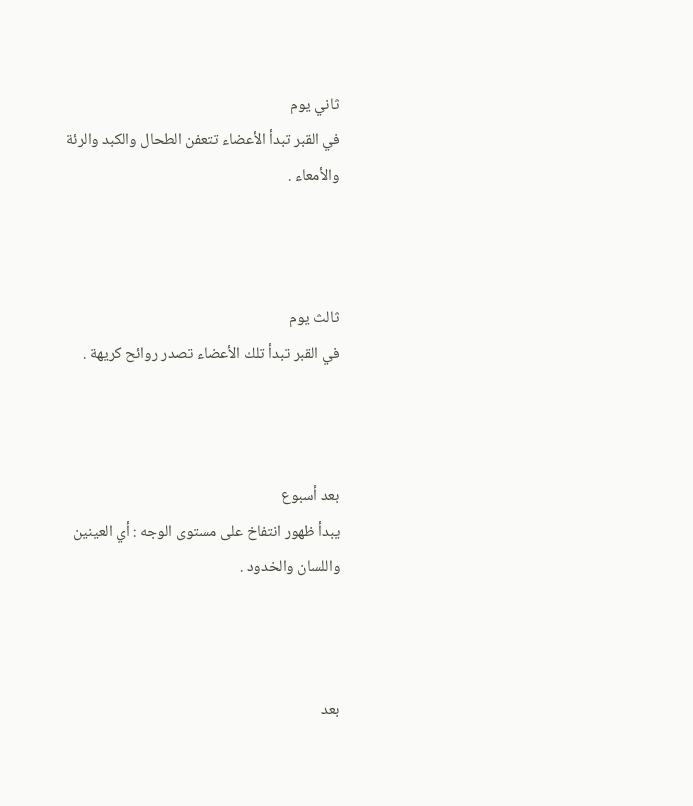ثاني يوم
في القبر تبدأ الأعضاء تتعفن الطحال والكبد والرئة والأمعاء .



ثالث يوم
في القبر تبدأ تلك الأعضاء تصدر روائح كريهة .



بعد أسبوع
يبدأ ظهور انتفاخ على مستوى الوجه : أي العينين واللسان والخدود .



بعد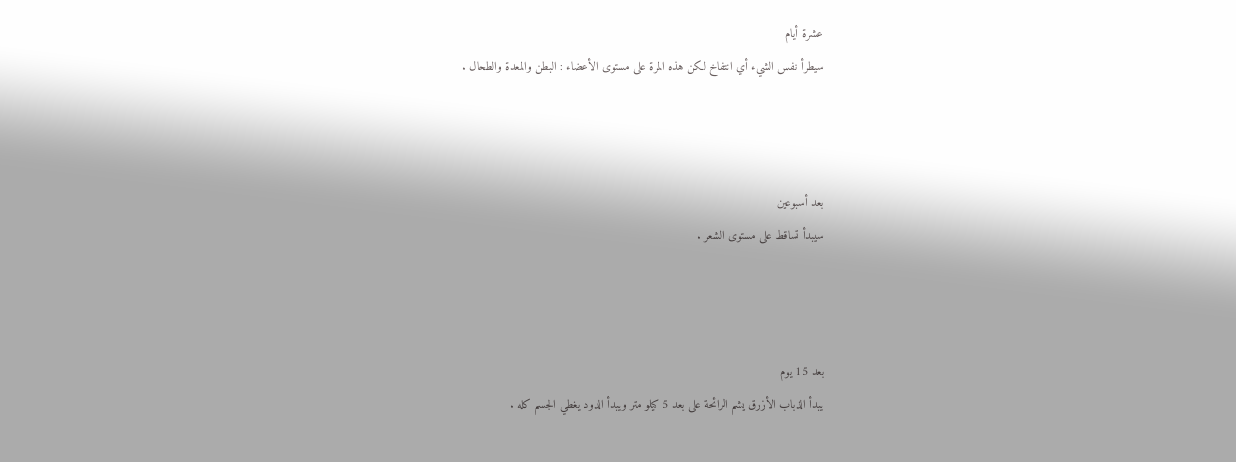عشرة أيام
سيطرأ نفس الشيء أي انتفاخ لكن هذه المرة على مستوى الأعضاء : البطن والمعدة والطحال .



بعد أسبوعين
سيبدأ تساقط على مستوى الشعر .



بعد 15 يوم
يبدأ الذباب الأزرق يشم الرائحة على بعد 5 كيلو متر ويبدأ الدود يغطي الجسم كله .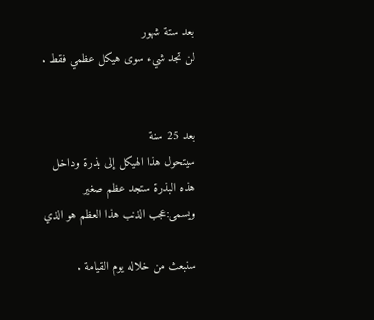بعد ستة شهور
لن تجد شيء سوى هيكل عظمي فقط .


بعد 25 سنة
سيتحول هذا الهيكل إلى بذرة وداخل هذه البذرة ستجد عظم صغير ويسمى:عجب الذنب هذا العظم هو الذي

سنبعث من خلاله يوم القيامة .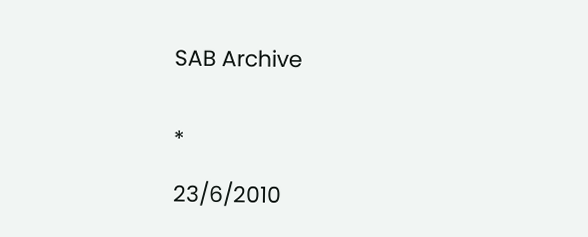SAB Archive


*

23/6/2010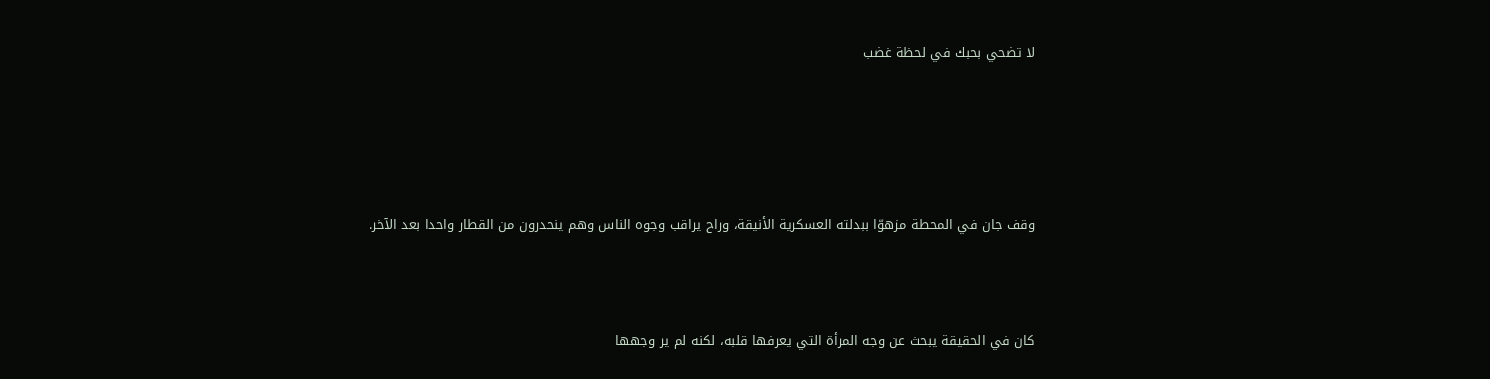لا تضحي بحبك في لحظة غضب





وقف جان في المحطة مزهوّا ببدلته العسكرية الأنيقة، وراح يراقب وجوه الناس وهم ينحدرون من القطار واحدا بعد الآخر.



كان في الحقيقة يبحث عن وجه المرأة التي يعرفها قلبه، لكنه لم ير وجهها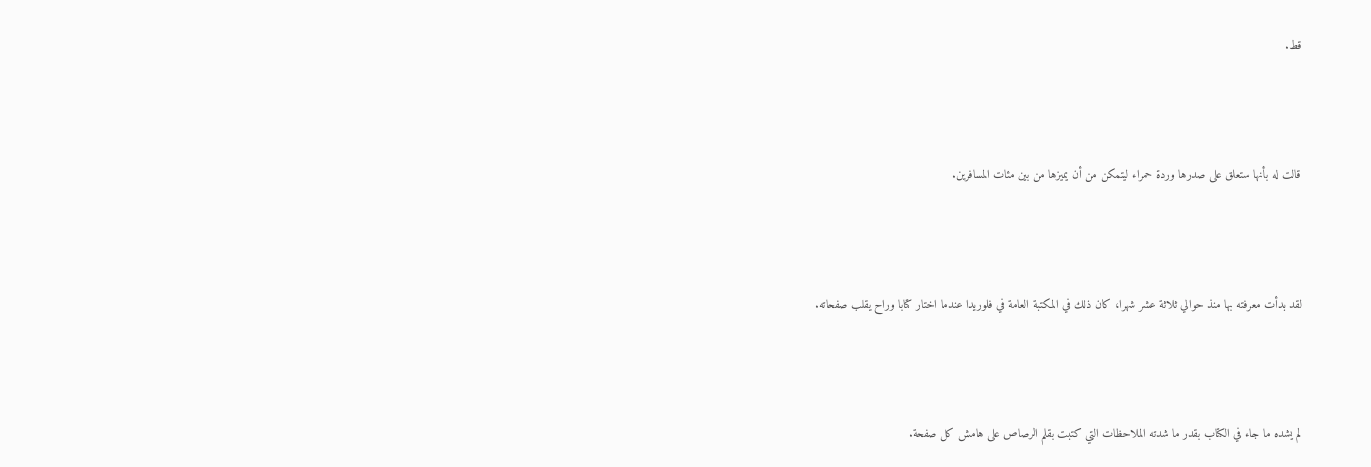قط.



قالت له بأنها ستعلق على صدرها وردة حمراء ليتمكن من أن يميزها من بين مئات المسافرين.



لقد بدأت معرفته بها منذ حوالي ثلاثة عشر شهرا، كان ذلك في المكتبة العامة في فلوريدا عندما اختار كتابا وراح يقلب صفحاته.



لم يشده ما جاء في الكتاب بقدر ما شدته الملاحظات التي كتبت بقلم الرصاص على هامش كل صفحة.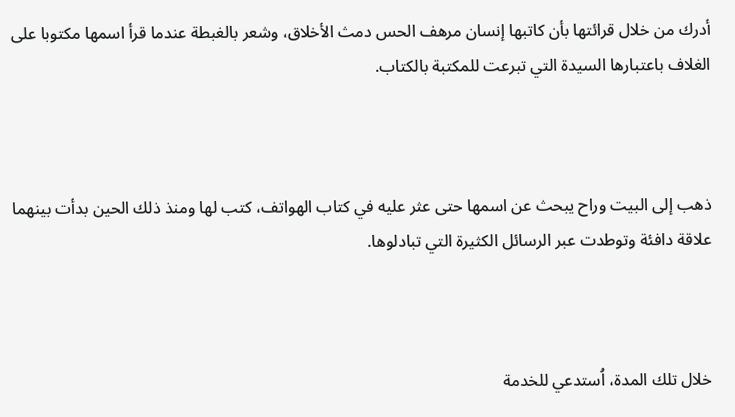أدرك من خلال قرائتها بأن كاتبها إنسان مرهف الحس دمث الأخلاق، وشعر بالغبطة عندما قرأ اسمها مكتوبا على الغلاف باعتبارها السيدة التي تبرعت للمكتبة بالكتاب.



ذهب إلى البيت وراح يبحث عن اسمها حتى عثر عليه في كتاب الهواتف، كتب لها ومنذ ذلك الحين بدأت بينهما علاقة دافئة وتوطدت عبر الرسائل الكثيرة التي تبادلوها.



خلال تلك المدة، اُستدعي للخدمة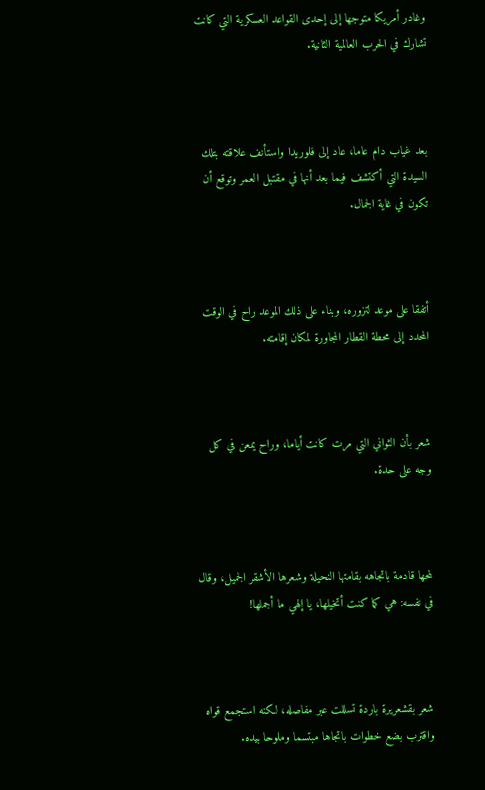وغادر أمريكا متوجها إلى إحدى القواعد العسكرية التي كانت تشارك في الحرب العالمية الثانية.



بعد غياب دام عاما، عاد إلى فلوريدا واستأنف علاقته بتلك السيدة التي أكتشف فيما بعد أنها في مقتبل العمر وتوقع أن تكون في غاية الجمال.



أتفقا على موعد لتزوره، وبناء على ذلك الموعد راح في الوقت المحدد إلى محطة القطار المجاورة لمكان إقامته.



شعر بأن الثواني التي مرت كانت أياما، وراح يمعن في كل وجه على حدة.



لمحها قادمة باتجاهه بقامتها النحيلة وشعرها الأشقر الجميل، وقال في نفسه: هي كما كنت أتخيلها، يا إلهي ما أجملها!



شعر بقشعريرة باردة تسللت عبر مفاصله، لكنه استجمع قواه واقترب بضع خطوات باتجاها مبتسما وملوحا بيده.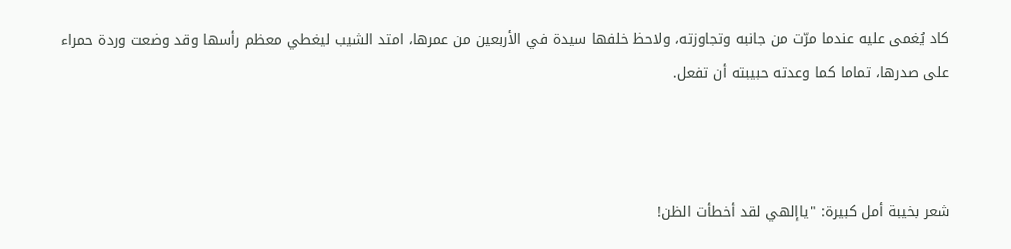كاد يُغمى عليه عندما مرّت من جانبه وتجاوزته، ولاحظ خلفها سيدة في الأربعين من عمرها، امتد الشيب ليغطي معظم رأسها وقد وضعت وردة حمراء على صدرها، تماما كما وعدته حبيبته أن تفعل.



شعر بخيبة أمل كبيرة: "ياإلهي لقد أخطأت الظن!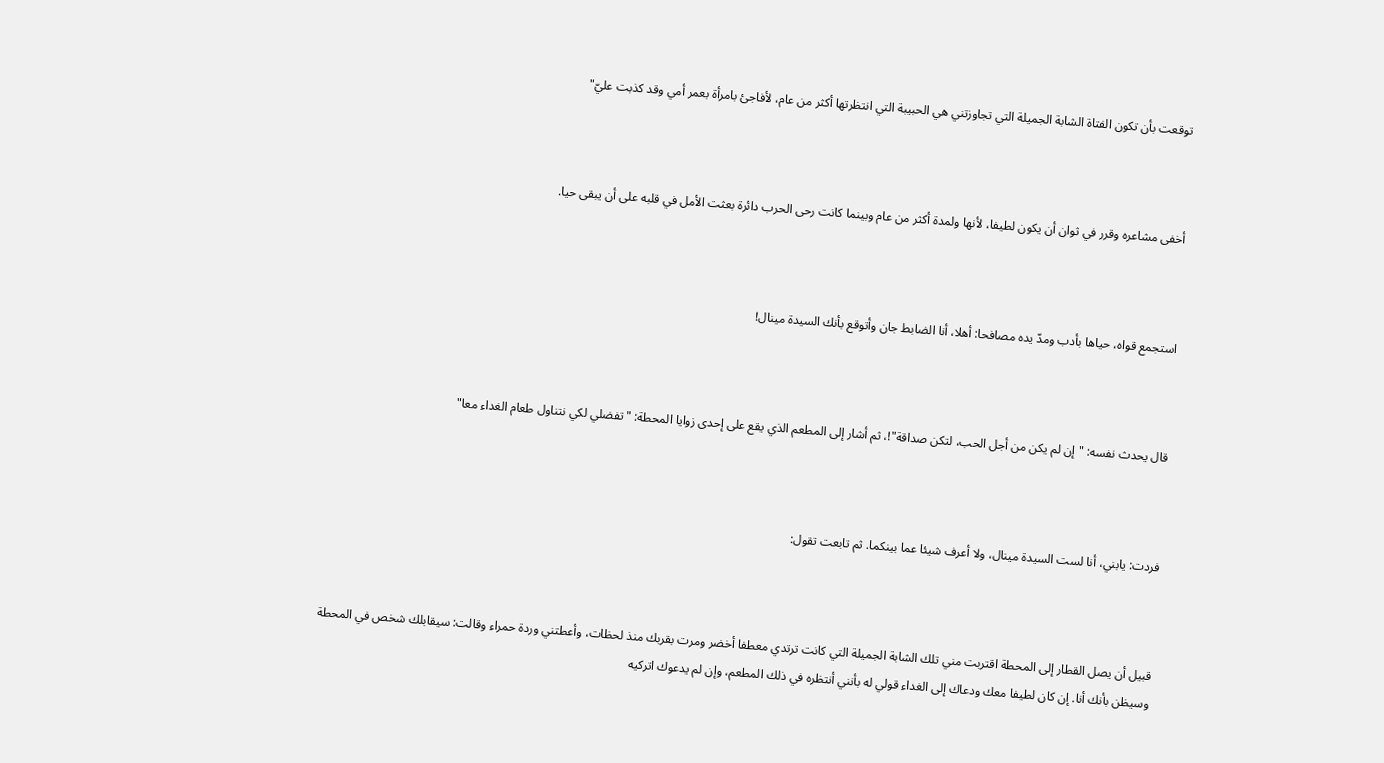توقعت بأن تكون الفتاة الشابة الجميلة التي تجاوزتني هي الحبيبة التي انتظرتها أكثر من عام، لأفاجئ بامرأة بعمر أمي وقد كذبت عليّ"



أخفى مشاعره وقرر في ثوان أن يكون لطيفا، لأنها ولمدة أكثر من عام وبينما كانت رحى الحرب دائرة بعثت الأمل في قلبه على أن يبقى حيا.



استجمع قواه، حياها بأدب ومدّ يده مصافحا: أهلا، أنا الضابط جان وأتوقع بأنك السيدة مينال!



قال يحدث نفسه: "إن لم يكن من أجل الحب، لتكن صداقة"!، ثم أشار إلى المطعم الذي يقع على إحدى زوايا المحطة: "تفضلي لكي نتناول طعام الغداء معا"



فردت: يابني، أنا لست السيدة مينال، ولا أعرف شيئا عما بينكما. ثم تابعت تقول:



قبيل أن يصل القطار إلى المحطة اقتربت مني تلك الشابة الجميلة التي كانت ترتدي معطفا أخضر ومرت بقربك منذ لحظات، وأعطتني وردة حمراء وقالت: سيقابلك شخص في المحطة وسيظن بأنك أنا. إن كان لطيفا معك ودعاك إلى الغداء قولي له بأنني أنتظره في ذلك المطعم، وإن لم يدعوك اتركيه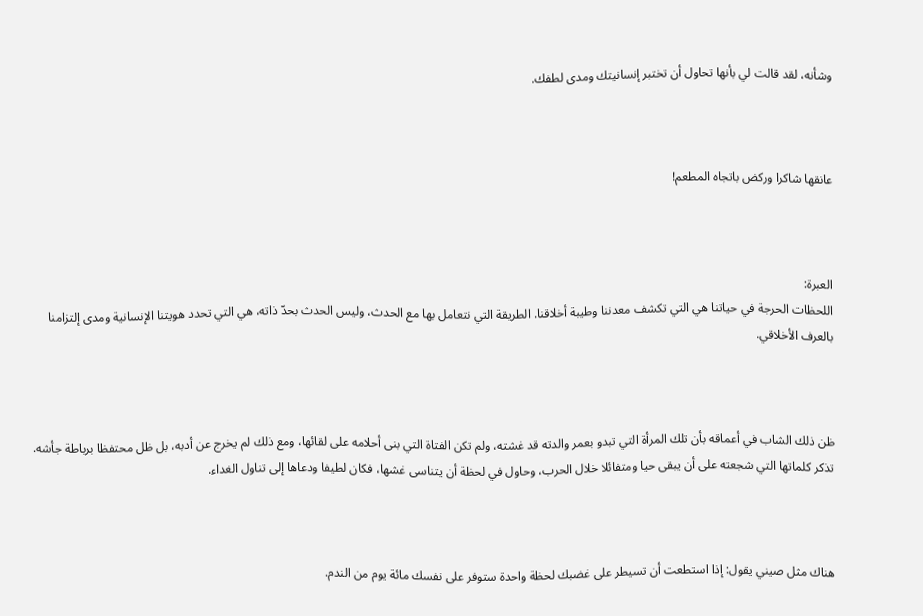وشأنه، لقد قالت لي بأنها تحاول أن تختبر إنسانيتك ومدى لطفك.



عانقها شاكرا وركض باتجاه المطعم!



العبرة:
اللحظات الحرجة في حياتنا هي التي تكشف معدننا وطيبة أخلاقنا. الطريقة التي نتعامل بها مع الحدث، وليس الحدث بحدّ ذاته، هي التي تحدد هويتنا الإنسانية ومدى إلتزامنا بالعرف الأخلاقي.



ظن ذلك الشاب في أعماقه بأن تلك المرأة التي تبدو بعمر والدته قد غشته، ولم تكن الفتاة التي بنى أحلامه على لقائها، ومع ذلك لم يخرج عن أدبه، بل ظل محتفظا برباطة جأشه. تذكر كلماتها التي شجعته على أن يبقى حيا ومتفائلا خلال الحرب، وحاول في لحظة أن يتناسى غشها، فكان لطيفا ودعاها إلى تناول الغداء.



هناك مثل صيني يقول: إذا استطعت أن تسيطر على غضبك لحظة واحدة ستوفر على نفسك مائة يوم من الندم.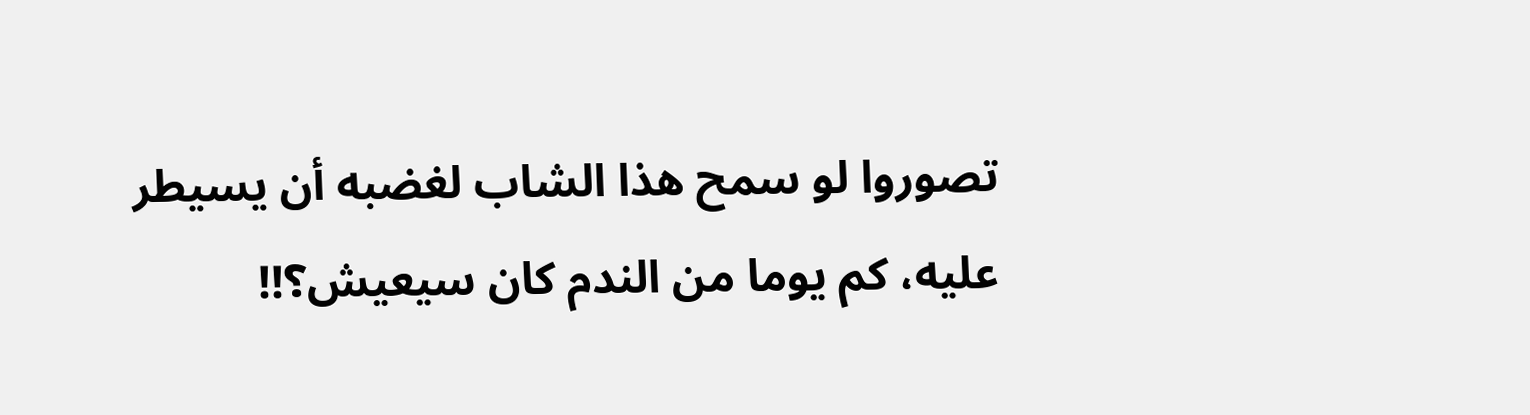تصوروا لو سمح هذا الشاب لغضبه أن يسيطر عليه، كم يوما من الندم كان سيعيش؟!!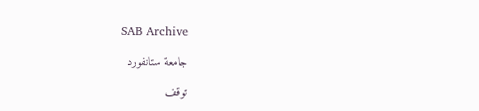SAB Archive

جامعة ستانفورد

توقف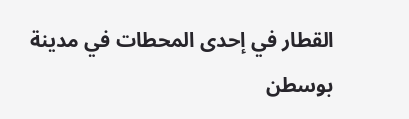القطار في إحدى المحطات في مدينة بوسطن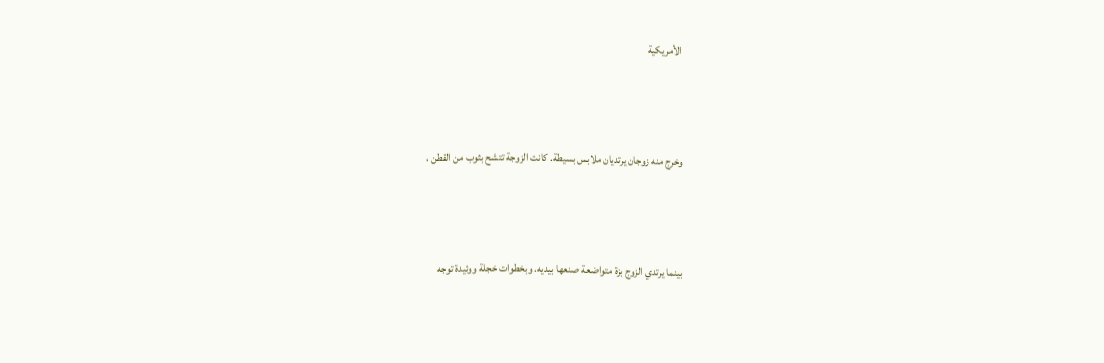الأمريكية



وخرج منه زوجان يرتديان ملابس بسيطة. كانت الزوجة تتشح بثوب من القطن ،



بينما يرتدي الزوج بزة متواضعة صنعها بيديه. وبخطوات خجلة ووئيدة توجه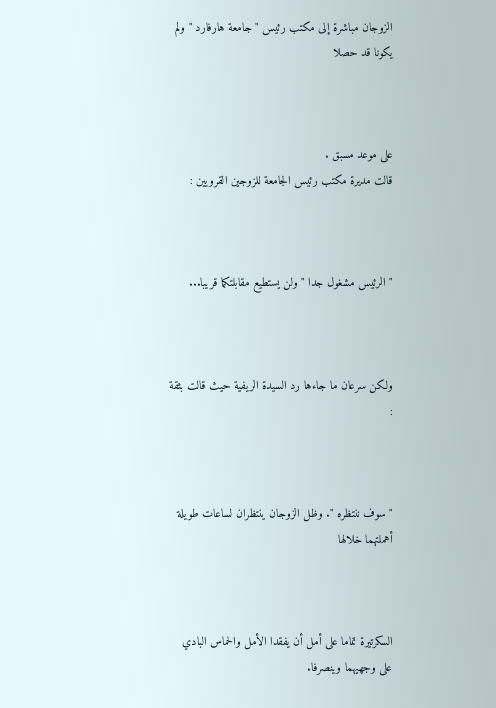الزوجان مباشرة إلى مكتب رئيس " جامعة هارفارد " ولم يكونا قد حصلا



على موعد مسبق .
قالت مديرة مكتب رئيس الجامعة للزوجين القرويين :



" الرئيس مشغول جدا " ولن يستطيع مقابلتكما قريبا...



ولكن سرعان ما جاءها رد السيدة الريفية حيث قالت بثقة :



" سوف ننتظره ". وظل الزوجان ينتظران لساعات طويلة أهملتهما خلالها



السكرتيرة تماما على أمل أن يفقدا الأمل والحماس البادي على وجهيهما وينصرفا.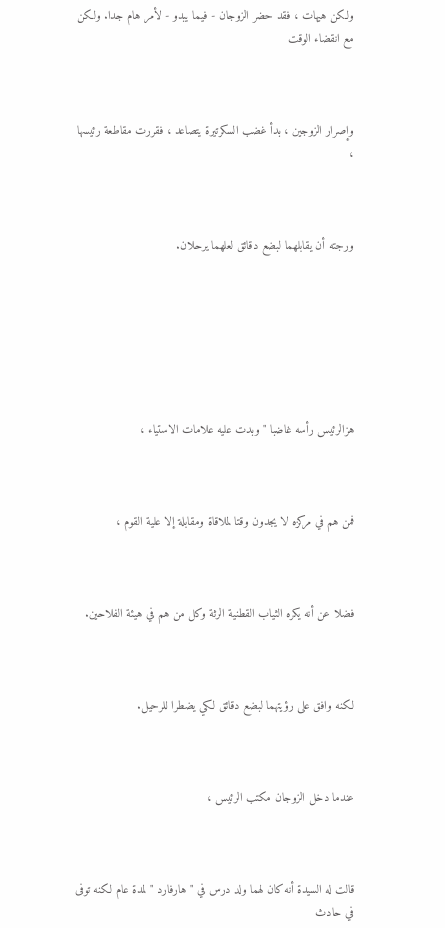ولكن هيهات ، فقد حضر الزوجان - فيما يبدو - لأمر هام جدا. ولكن مع انقضاء الوقت



وإصرار الزوجين ، بدأ غضب السكرتيرة يتصاعد ، فقررت مقاطعة رئيسها ،



ورجته أن يقابلهما لبضع دقائق لعلهما يرحلان.







هزالرئيس رأسه غاضبا " وبدت عليه علامات الاستياء ،



فمن هم في مركزه لا يجدون وقتا لملاقاة ومقابلة إلا علية القوم ،



فضلا عن أنه يكره الثياب القطنية الرثة وكل من هم في هيئة الفلاحين.



لكنه وافق على رؤيتهما لبضع دقائق لكي يضطرا للرحيل.



عندما دخل الزوجان مكتب الرئيس ،



قالت له السيدة أنه كان لهما ولد درس في " هارفارد " لمدة عام لكنه توفى في حادث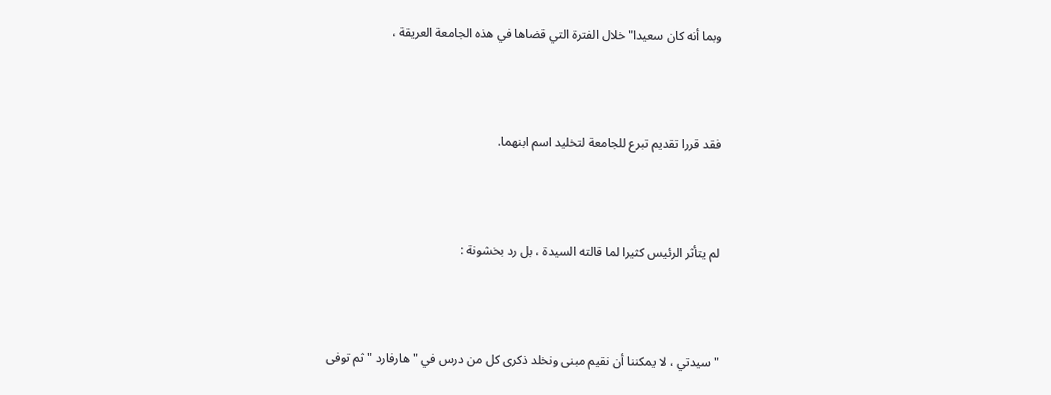وبما أنه كان سعيدا" خلال الفترة التي قضاها في هذه الجامعة العريقة ،



فقد قررا تقديم تبرع للجامعة لتخليد اسم ابنهما.



لم يتأثر الرئيس كثيرا لما قالته السيدة ، بل رد بخشونة :



" سيدتي ، لا يمكننا أن نقيم مبنى ونخلد ذكرى كل من درس في " هارفارد " ثم توفى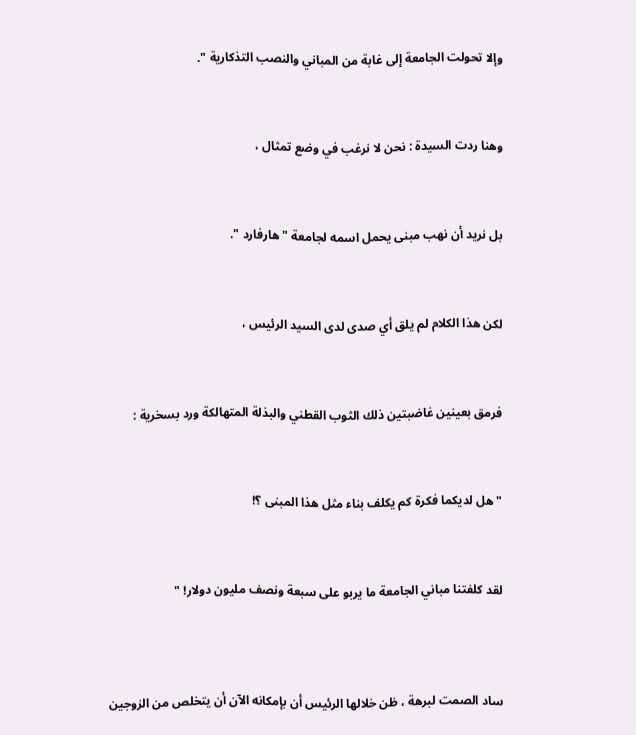وإلا تحولت الجامعة إلى غابة من المباني والنصب التذكارية ".



وهنا ردت السيدة : نحن لا نرغب في وضع تمثال ،



بل نريد أن نهب مبنى يحمل اسمه لجامعة " هارفارد ".



لكن هذا الكلام لم يلق أي صدى لدى السيد الرئيس ،



فرمق بعينين غاضبتين ذلك الثوب القطني والبذلة المتهالكة ورد بسخرية :



" هل لديكما فكرة كم يكلف بناء مثل هذا المبنى ؟!



لقد كلفتنا مباني الجامعة ما يربو على سبعة ونصف مليون دولار! "




ساد الصمت لبرهة ، ظن خلالها الرئيس أن بإمكانه الآن أن يتخلص من الزوجين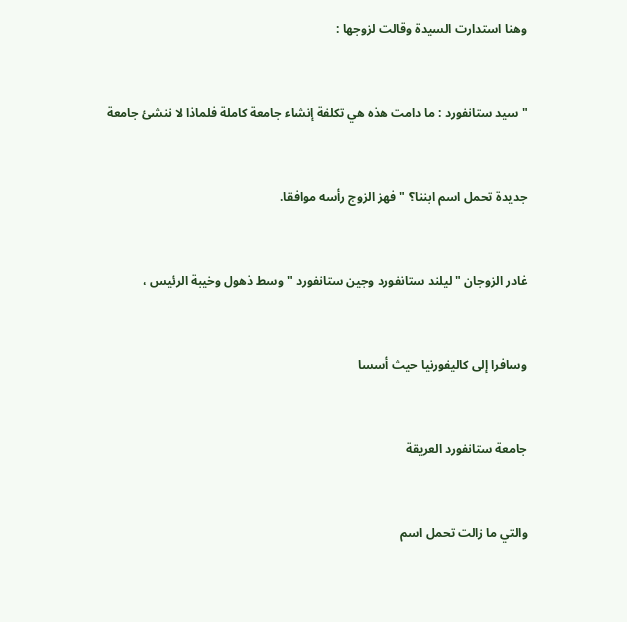وهنا استدارت السيدة وقالت لزوجها :



" سيد ستانفورد : ما دامت هذه هي تكلفة إنشاء جامعة كاملة فلماذا لا ننشئ جامعة



جديدة تحمل اسم ابننا؟ " فهز الزوج رأسه موافقا.



غادر الزوجان " ليلند ستانفورد وجين ستانفورد " وسط ذهول وخيبة الرئيس ،



وسافرا إلى كاليفورنيا حيث أسسا



جامعة ستانفورد العريقة



والتي ما زالت تحمل اسم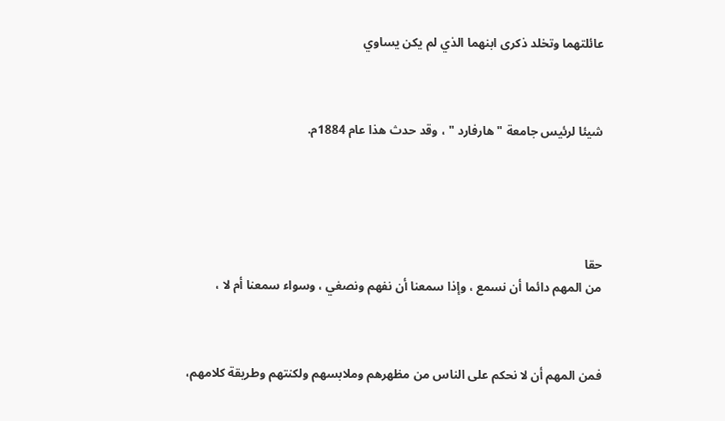عائلتهما وتخلد ذكرى ابنهما الذي لم يكن يساوي



شيئا لرئيس جامعة " هارفارد " ، وقد حدث هذا عام 1884م.





حقا
من المهم دائما أن نسمع ، وإذا سمعنا أن نفهم ونصغي ، وسواء سمعنا أم لا ،



فمن المهم أن لا نحكم على الناس من مظهرهم وملابسهم ولكنتهم وطريقة كلامهم،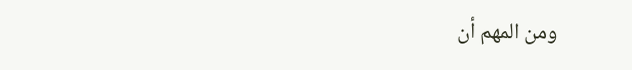ومن المهم أن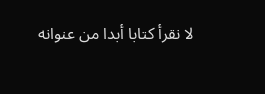لا نقرأ كتابا أبدا من عنوانه